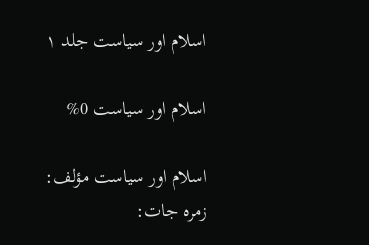اسلام اور سیاست جلد ۱

اسلام اور سیاست 0%

اسلام اور سیاست مؤلف:
زمرہ جات: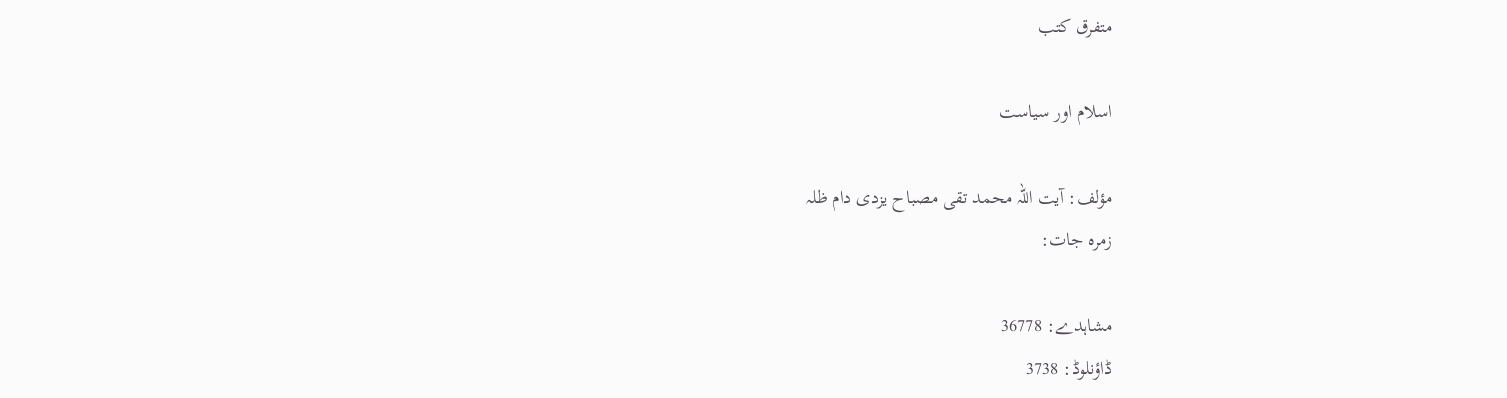متفرق کتب

اسلام اور سیاست

مؤلف: آیت اللہ محمد تقی مصباح یزدی دام ظلہ
زمرہ جات:

مشاہدے: 36778
ڈاؤنلوڈ: 3738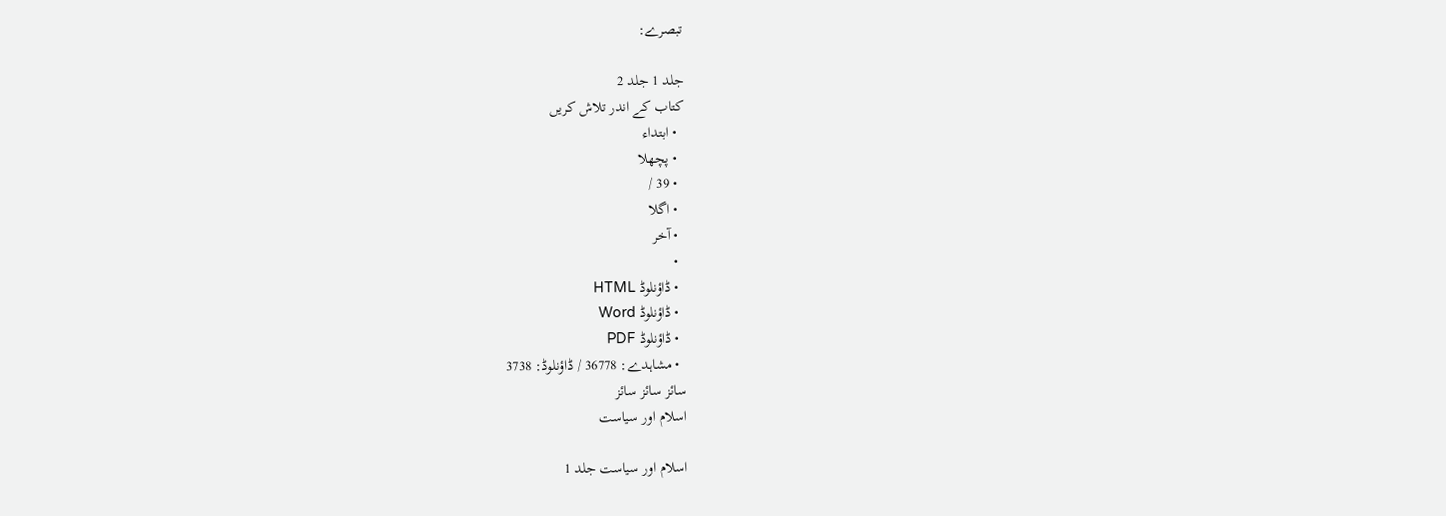تبصرے:

جلد 1 جلد 2
کتاب کے اندر تلاش کریں
  • ابتداء
  • پچھلا
  • 39 /
  • اگلا
  • آخر
  •
  • ڈاؤنلوڈ HTML
  • ڈاؤنلوڈ Word
  • ڈاؤنلوڈ PDF
  • مشاہدے: 36778 / ڈاؤنلوڈ: 3738
سائز سائز سائز
اسلام اور سیاست

اسلام اور سیاست جلد 1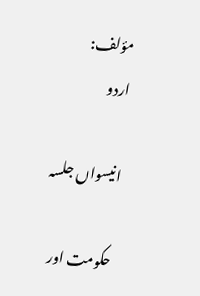مؤلف:
اردو

انیسواں جلسہ

حکومت اور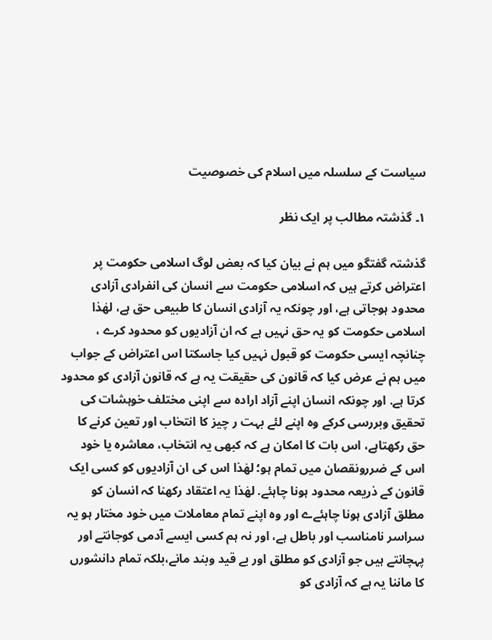سیاست کے سلسلہ میں اسلام کی خصوصیت

۱۔ گذشتہ مطالب پر ایک نظر

گذشتہ گفتگو میں ہم نے بیان کیا کہ بعض لوگ اسلامی حکومت پر اعتراض کرتے ہیں کہ اسلامی حکومت سے انسان کی انفرادی آزادی محدود ہوجاتی ہے، اور چونکہ یہ آزادی انسان کا طبیعی حق ہے، لھٰذا اسلامی حکومت کو یہ حق نہیں ہے کہ ان آزادیوں کو محدود کرے ، چنانچہ ایسی حکومت کو قبول نہیں کیا جاسکتا اس اعتراض کے جواب میں ہم نے عرض کیا کہ قانون کی حقیقت یہ ہے کہ قانون آزادی کو محدود کرتا ہے. اور چونکہ انسان اپنے آزاد ارادہ سے اپنی مختلف خوہشات کی تحقیق وبررسی کرکے وہ اپنے لئے بہت ر چیز کا انتخاب اور تعین کرنے کا حق رکھتاہے، اس بات کا امکان ہے کہ کبھی یہ انتخاب، معاشرہ یا خود اس کے ضررونقصان میں تمام ہو؛ لھٰذا اس کی ان آزادیوں کو کسی ایک قانون کے ذریعہ محدود ہونا چاہئے. لھٰذا یہ اعتقاد رکھنا کہ انسان کو مطلق آزادی ہونا چاہئےے اور وہ اپنے تمام معاملات میں خود مختار ہو یہ سراسر نامناسب اور باطل ہے، اور نہ ہم کسی ایسے آدمی کوجانتے اور پہچانتے ہیں جو آزادی کو مطلق اور بے قید وبند مانے،بلکہ تمام دانشورں کا ماننا یہ ہے کہ آزادی کو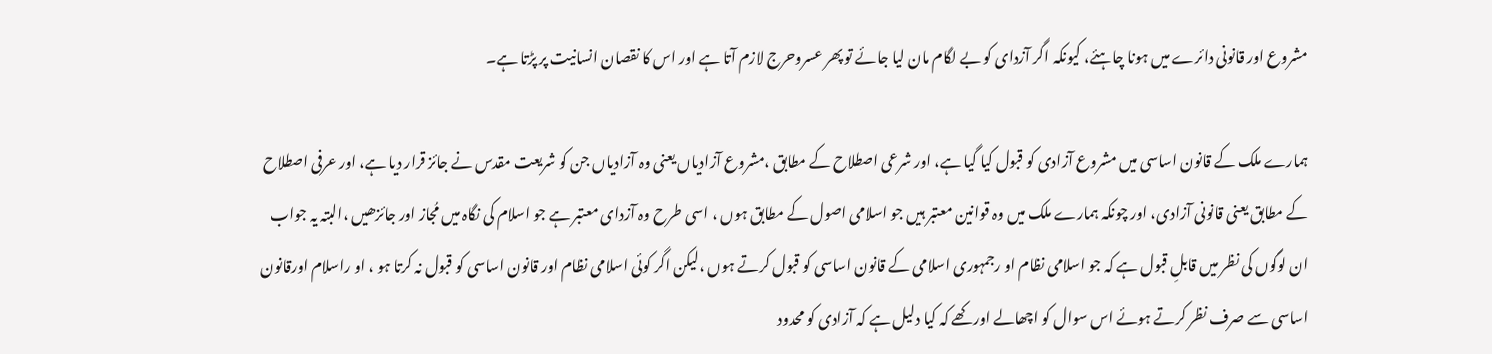مشروع اور قانونی دائرے میں ہونا چاہئے، کیونکہ اگر آزدای کو بے لگام مان لیا جائے تو پھر عسروحرج لازم آتا ہے اور اس کا نقصان انسانیت پر پڑتا ہے۔

ہمارے ملک کے قانون اساسی میں مشروع آزادی کو قبول کیا گیا ہے، اور شرعی اصطلاح کے مطابق ،مشروع آزادیاں یعنی وہ آزادیاں جن کو شریعت مقدس نے جائز قرار دیا ہے، اور عرفی اصطلاح کے مطابق یعنی قانونی آزادی، اور چونکہ ہمارے ملک میں وہ قوانین معتبر ہیں جو اسلامی اصول کے مطابق ہوں ، اسی طرح وہ آزدای معتبر ہے جو اسلام کی نگاہ میں مُجاز اور جائزھیں ،البتہ یہ جواب ان لوگوں کی نظر میں قابلِ قبول ہے کہ جو اسلامی نظام او رجمہوری اسلامی کے قانون اساسی کو قبول کرتے ہوں ،لیکن اگر کوئی اسلامی نظام اور قانون اساسی کو قبول نہ کرتا ہو ، او راسلام اورقانون اساسی سے صرف نظر کرتے ہوئے اس سوال کو اچھالے اور کھے کہ کیا دلیل ہے کہ آزادی کو محدود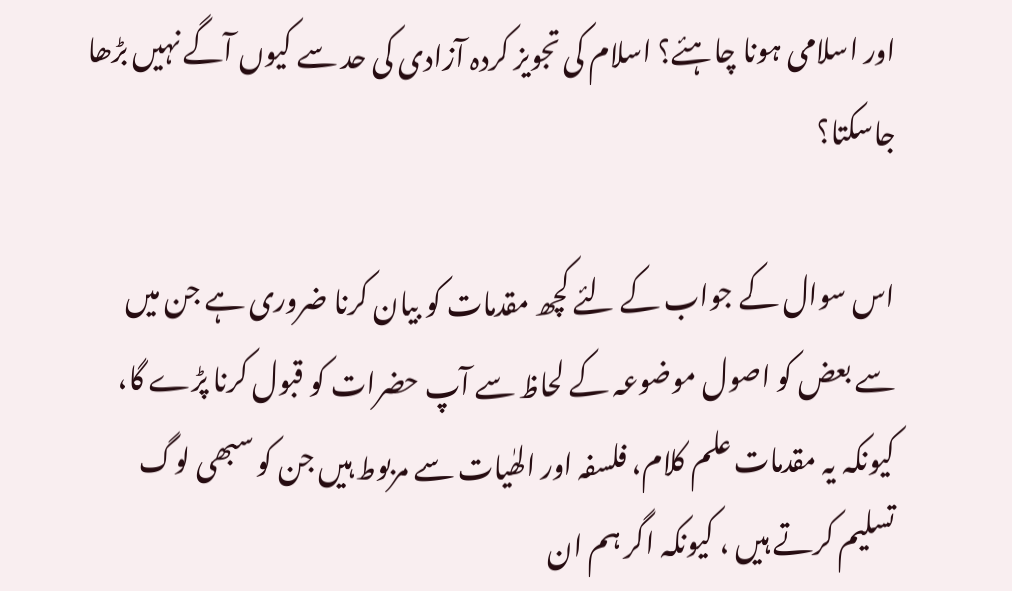اور اسلامی ہونا چاہئے؟ اسلام کی تجویز کردہ آزادی کی حد سے کیوں آگے نہیں بڑھا جاسکتا؟

اس سوال کے جواب کے لئے کچھ مقدمات کو بیان کرنا ضروری ہے جن میں سے بعض کو اصول موضوعہ کے لحاظ سے آپ حضرات کو قبول کرنا پڑے گا، کیونکہ یہ مقدمات علم کلام، فلسفہ اور الھٰیات سے مربوط ہیں جن کو سبھی لوگ تسلیم کرتے ہیں ، کیونکہ اگر ہم ان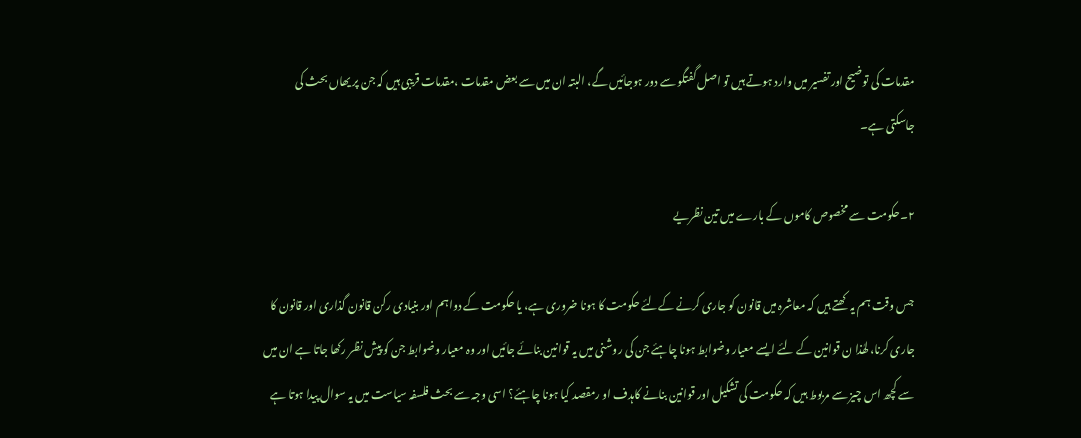مقدمات کی توضیح اور تفسیر میں وارد ہوتے ہیں تو اصل گفتگو سے دور ہوجائیں گے، البتہ ان میں سے بعض مقدمات ،مقدمات قریبی ہیں کہ جن پر یھاں بحث کی جاسکتی ہے۔

۲۔حکومت سے مخصوص کاموں کے بارے میں تین نظریے

جس وقت ہم یہ کھتے ہیں کہ معاشرہ میں قانون کو جاری کرنے کےلئے حکومت کا ہونا ضروری ہے، یا حکومت کے دواہم اور بنیادی رکن قانون گذاری اور قانون کا جاری کرنا، لھٰذا ن قوانین کے لئے ایسے معیار وضوابط ہونا چاہئے جن کی روشنی میں یہ قوانین بنائے جائیں اور وہ معیار وضوابط جن کو پیش نظر رکھا جاتا ہے ان میں سے کچھ اس چیز سے مربوط ہیں کہ حکومت کی تشکیل اور قوانین بنانے کاہدف او رمقصد کیا ہونا چاہئے؟ اسی وجہ سے بحث فلسفہ سیاست میں یہ سوال پیدا ہوتا ہے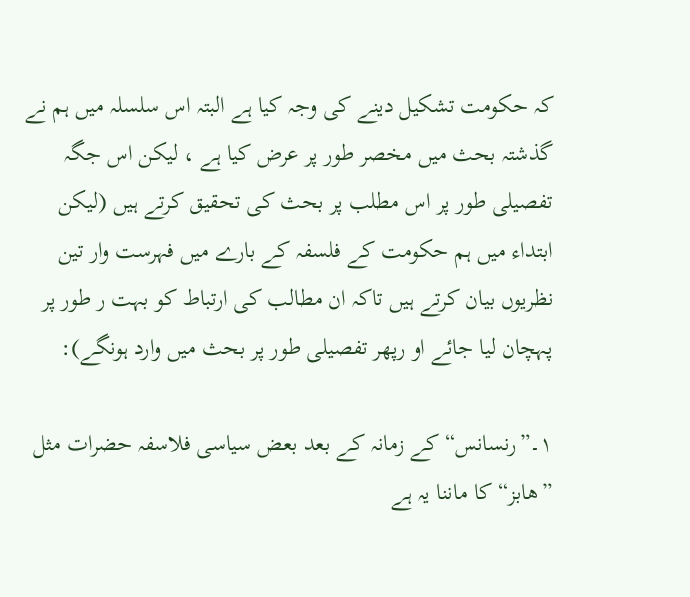کہ حکومت تشکیل دینے کی وجہ کیا ہے البتہ اس سلسلہ میں ہم نے گذشتہ بحث میں مخصر طور پر عرض کیا ہے ، لیکن اس جگہ تفصیلی طور پر اس مطلب پر بحث کی تحقیق کرتے ہیں (لیکن ابتداء میں ہم حکومت کے فلسفہ کے بارے میں فہرست وار تین نظریوں بیان کرتے ہیں تاکہ ان مطالب کی ارتباط کو بہت ر طور پر پہچان لیا جائے او رپھر تفصیلی طور پر بحث میں وارد ہونگے):

۱۔”رنسانس“ کے زمانہ کے بعد بعض سیاسی فلاسفہ حضرات مثل ”ھابز“ کا ماننا یہ ہے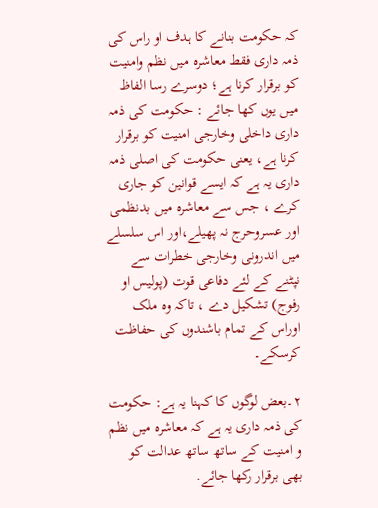کہ حکومت بنانے کا ہدف او راس کی ذمہ داری فقط معاشرہ میں نظم وامنیت کو برقرار کرنا ہے؛ دوسرے رسا الفاظ میں یوں کھا جائے : حکومت کی ذمہ داری داخلی وخارجی امنیت کو برقرار کرنا ہے، یعنی حکومت کی اصلی ذمہ داری یہ ہے کہ ایسے قوانین کو جاری کرے ، جس سے معاشرہ میں بدنظمی اور عسروحرج نہ پھیلے،اور اس سلسلے میں اندرونی وخارجی خطرات سے نپٹنے کے لئے دفاعی قوت (پولیس او رفوج) تشکیل دے ، تاکہ وہ ملک اوراس کے تمام باشندوں کی حفاظت کرسکے۔

۲۔بعض لوگوں کا کہنا یہ ہے: حکومت کی ذمہ داری یہ ہے کہ معاشرہ میں نظم و امنیت کے ساتھ ساتھ عدالت کو بھی برقرار رکھا جائے.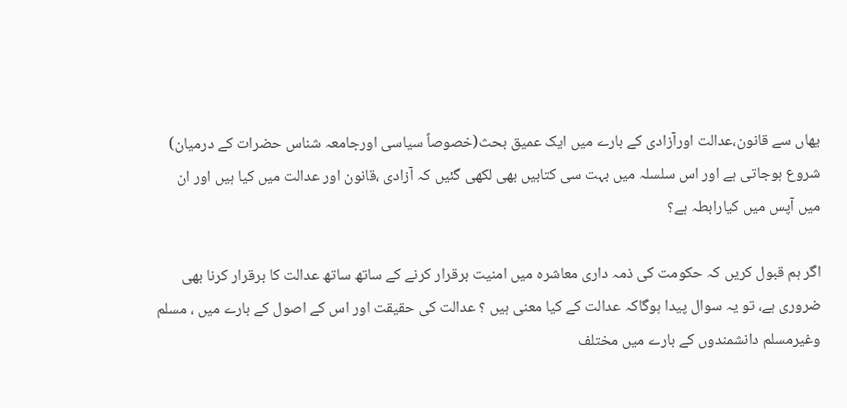یھاں سے قانون،عدالت اورآزادی کے بارے میں ایک عمیق بحث(خصوصاً سیاسی اورجامعہ شناس حضرات کے درمیان) شروع ہوجاتی ہے اور اس سلسلہ میں بہت سی کتابیں بھی لکھی گئیں کہ آزادی ،قانون اور عدالت میں کیا ہیں اور ان میں آپس میں کیارابطہ ہے؟

اگر ہم قبول کریں کہ حکومت کی ذمہ داری معاشرہ میں امنیت برقرار کرنے کے ساتھ ساتھ عدالت کا برقرار کرنا بھی ضروری ہے، تو یہ سوال پیدا ہوگاکہ عدالت کے کیا معنی ہیں ؟ عدالت کی حقیقت اور اس کے اصول کے بارے میں ، مسلم وغیرمسلم دانشمندوں کے بارے میں مختلف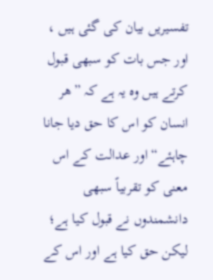تفسیریں بیان کی گئی ہیں ، اور جس بات کو سبھی قبول کرتے ہیں وہ یہ ہے کہ ”ھر انسان کو اس کا حق دیا جانا چاہئے“ اور عدالت کے اس معنی کو تقربیاً سبھی دانشمندوں نے قبول کیا ہے؛ لیکن حق کیا ہے اور اس کے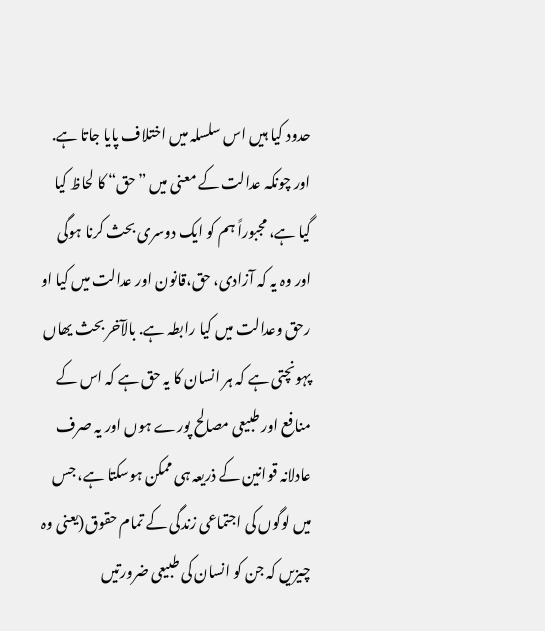حدود کیا ہیں اس سلسلہ میں اختلاف پایا جاتا ہے. اور چونکہ عدالت کے معنی میں ”حق“ کا لحاظ کیا گیا ہے، مجبوراً ہم کو ایک دوسری بحث کرنا ہوگی اور وہ یہ کہ آزادی، حق،قانون اور عدالت میں کیا او رحق وعدالت میں کیا رابطہ ہے. بالآخر بحث یھاں پہونچتی ہے کہ ہر انسان کا یہ حق ہے کہ اس کے منافع اور طبیعی مصالح پورے ہوں اور یہ صرف عادلانہ قوانین کے ذریعہ ہی ممکن ہوسکتا ہے، جس میں لوگوں کی اجتماعی زندگی کے تمام حقوق(یعنی وہ چیزیں کہ جن کو انسان کی طبیعی ضرورتیں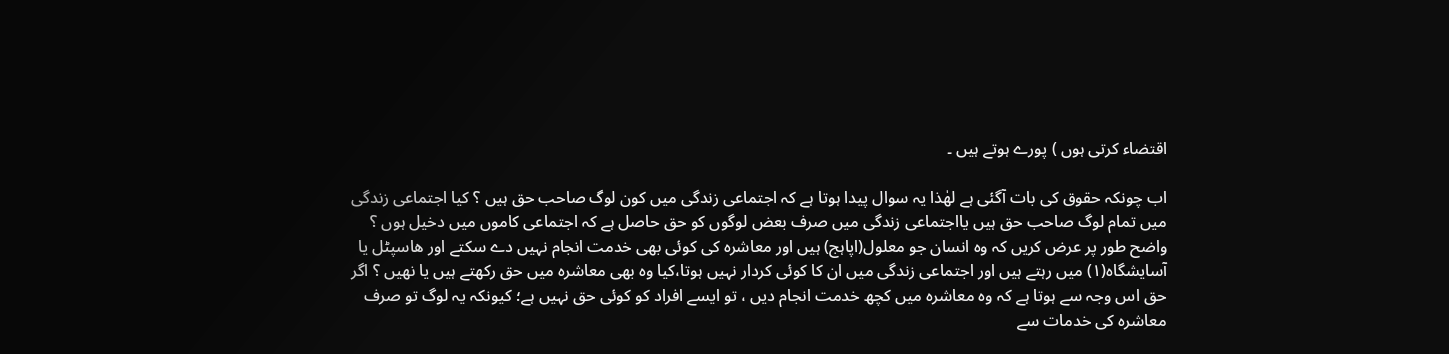اقتضاء کرتی ہوں ) پورے ہوتے ہیں ۔

اب چونکہ حقوق کی بات آگئی ہے لھٰذا یہ سوال پیدا ہوتا ہے کہ اجتماعی زندگی میں کون لوگ صاحب حق ہیں ؟ کیا اجتماعی زندگی میں تمام لوگ صاحب حق ہیں یااجتماعی زندگی میں صرف بعض لوگوں کو حق حاصل ہے کہ اجتماعی کاموں میں دخیل ہوں ؟ واضح طور پر عرض کریں کہ وہ انسان جو معلول(اپاہج) ہیں اور معاشرہ کی کوئی بھی خدمت انجام نہیں دے سکتے اور ھاسپٹل یا آسایشگاہ(۱) میں رہتے ہیں اور اجتماعی زندگی میں ان کا کوئی کردار نہیں ہوتا،کیا وہ بھی معاشرہ میں حق رکھتے ہیں یا نھیں ؟ اگر حق اس وجہ سے ہوتا ہے کہ وہ معاشرہ میں کچھ خدمت انجام دیں ، تو ایسے افراد کو کوئی حق نہیں ہے؛ کیونکہ یہ لوگ تو صرف معاشرہ کی خدمات سے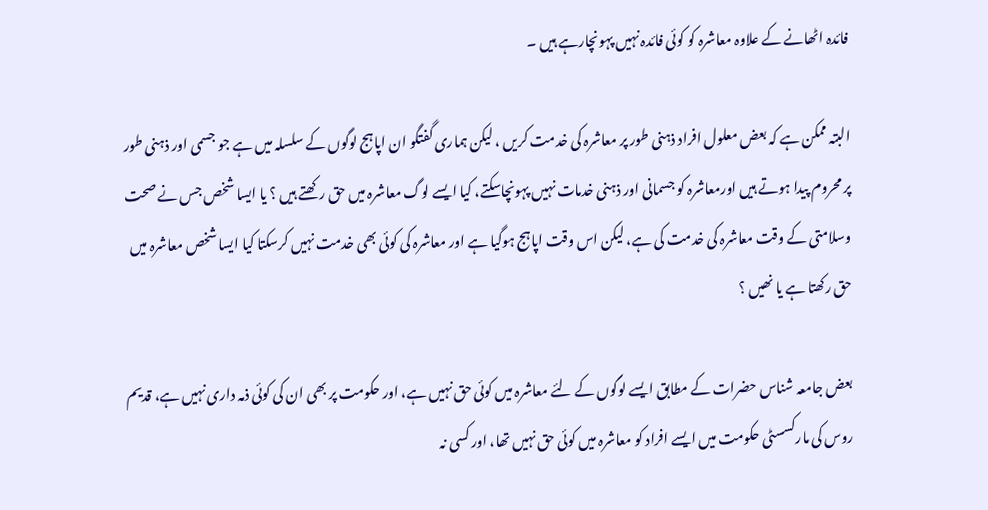فائدہ اٹھانے کے علاوہ معاشرہ کو کوئی فائدہ نہیں پہونچارہے ہیں ۔

البتہ ممکن ہے کہ بعض معلول افراد ذہنی طور پر معاشرہ کی خدمت کریں ، لیکن ہماری گفتگو ان اپاہج لوگوں کے سلسلہ میں ہے جو جسمی اور ذہنی طور پر محروم پیدا ہوتے ہیں اورمعاشرہ کو جسمانی اور ذہنی خدمات نہیں پہونچاسکتے، کیا ایسے لوگ معاشرہ میں حق رکھتے ہیں ؟ یا ایسا شخص جس نے صحت وسلامتی کے وقت معاشرہ کی خدمت کی ہے، لیکن اس وقت اپاہج ہوگیا ہے اور معاشرہ کی کوئی بھی خدمت نہیں کرسکتا کیا ایسا شخص معاشرہ میں حق رکھتا ہے یا نھیں ؟

بعض جامعہ شناس حضرات کے مطابق ایسے لوگوں کے لئے معاشرہ میں کوئی حق نہیں ہے، اور حکومت پر بھی ان کی کوئی ذمہ داری نہیں ہے، قدیم روس کی مارکسسٹی حکومت میں ایسے افراد کو معاشرہ میں کوئی حق نہیں تھا، اور کسی نہ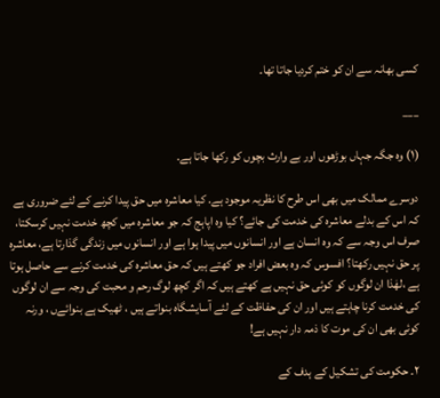کسی بھانہ سے ان کو ختم کردیا جاتا تھا۔

___

(۱) وہ جگہ جہاں بوڑھوں اور بے وارث بچوں کو رکھا جاتا ہے.

دوسرے ممالک میں بھی اس طرح کا نظریہ موجود ہے. کیا معاشرہ میں حق پیدا کرنے کے لئے ضروری ہے کہ اس کے بدلے معاشرہ کی خدمت کی جائے؟ کیا وہ اپاہج کہ جو معاشرہ میں کچھ خدمت نہیں کرسکتا، صرف اس وجہ سے کہ وہ انسان ہے اور انسانوں میں پیدا ہوا ہے اور انسانوں میں زندگی گذارتا ہے، معاشرہ پر حق نہیں رکھتا؟ افسوس کہ وہ بعض افراد جو کھتے ہیں کہ حق معاشرہ کی خدمت کرنے سے حاصل ہوتا ہے ،لھٰذا ان لوگوں کو کوئی حق نہیں ہے کھتے ہیں کہ اگر کچھ لوگ رحم و محبت کی وجہ سے ان لوگوں کی خدمت کرنا چاہتے ہیں اور ان کی حفاظت کے لئے آسایشگاہ بنواتے ہیں ، ٹھیک ہے بنوائےں ، ورنہ کوئی بھی ان کی موت کا ذمہ دار نہیں ہے!

۲۔ حکومت کی تشکیل کے ہدف کے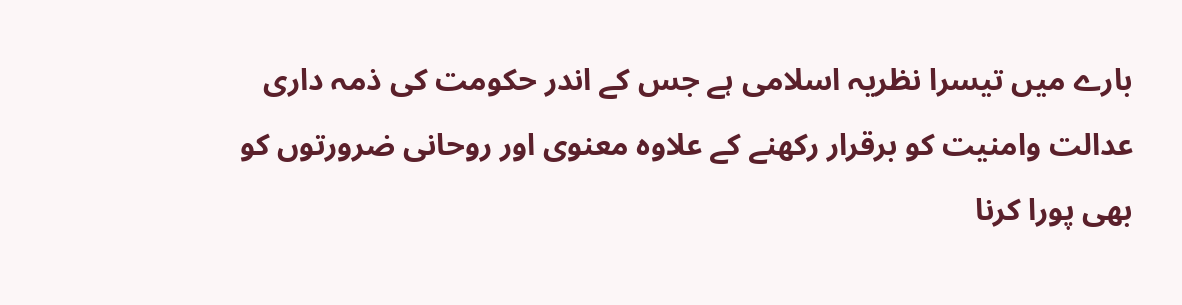بارے میں تیسرا نظریہ اسلامی ہے جس کے اندر حکومت کی ذمہ داری عدالت وامنیت کو برقرار رکھنے کے علاوہ معنوی اور روحانی ضرورتوں کو بھی پورا کرنا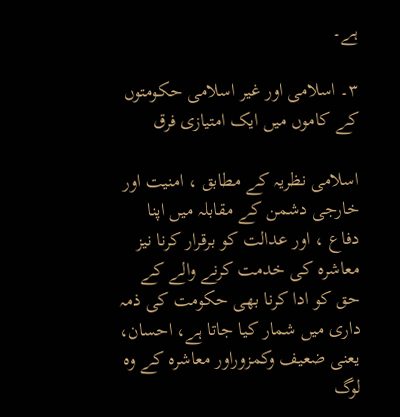ہے۔

۳۔ اسلامی اور غیر اسلامی حکومتوں کے کاموں میں ایک امتیازی فرق

اسلامی نظریہ کے مطابق ، امنیت اور خارجی دشمن کے مقابلہ میں اپنا دفاع ، اور عدالت کو برقرار کرنا نیز معاشرہ کی خدمت کرنے والے کے حق کو ادا کرنا بھی حکومت کی ذمہ داری میں شمار کیا جاتا ہے، احسان، یعنی ضعیف وکمزوراور معاشرہ کے وہ لوگ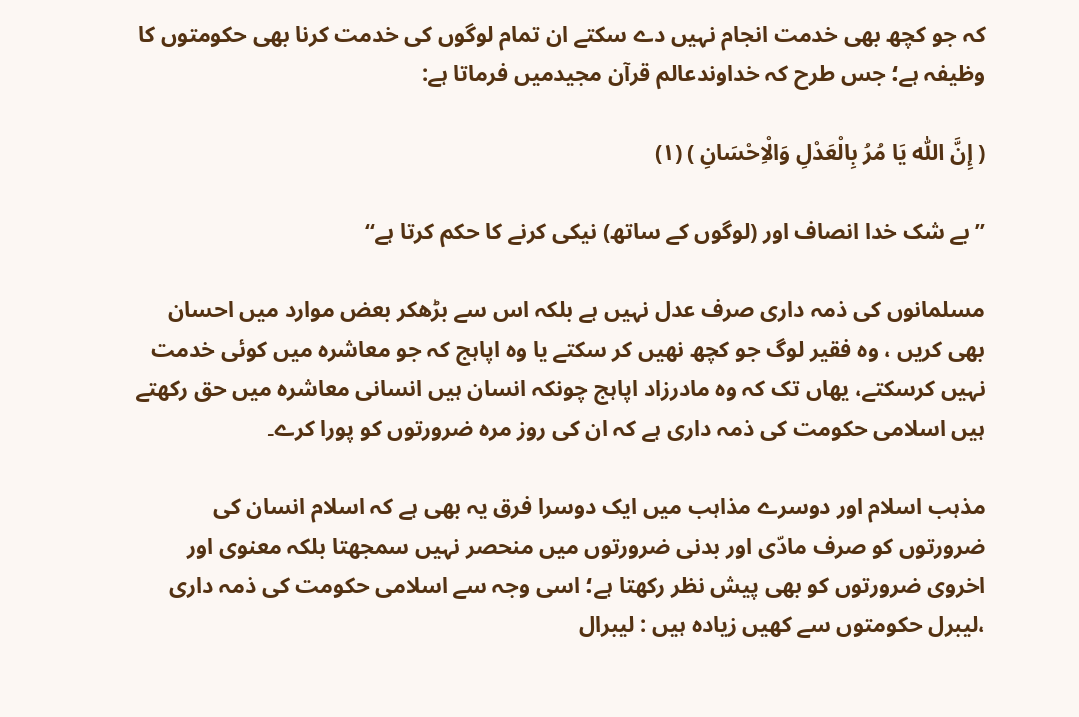کہ جو کچھ بھی خدمت انجام نہیں دے سکتے ان تمام لوگوں کی خدمت کرنا بھی حکومتوں کا وظیفہ ہے؛ جس طرح کہ خداوندعالم قرآن مجیدمیں فرماتا ہے:

( إِنَّ اللّٰه یَا مُرُ بِالْعَدْلِ وَالْاِحْسَانِ ) (۱)

”بے شک خدا انصاف اور (لوگوں کے ساتھ) نیکی کرنے کا حکم کرتا ہے“

مسلمانوں کی ذمہ داری صرف عدل نہیں ہے بلکہ اس سے بڑھکر بعض موارد میں احسان بھی کریں ، وہ فقیر لوگ جو کچھ نھیں کر سکتے یا وہ اپاہج کہ جو معاشرہ میں کوئی خدمت نہیں کرسکتے، یھاں تک کہ وہ مادرزاد اپاہج چونکہ انسان ہیں انسانی معاشرہ میں حق رکھتے ہیں اسلامی حکومت کی ذمہ داری ہے کہ ان کی روز مرہ ضرورتوں کو پورا کرے۔

مذہب اسلام اور دوسرے مذاہب میں ایک دوسرا فرق یہ بھی ہے کہ اسلام انسان کی ضرورتوں کو صرف مادّی اور بدنی ضرورتوں میں منحصر نہیں سمجھتا بلکہ معنوی اور اخروی ضرورتوں کو بھی پیش نظر رکھتا ہے؛ اسی وجہ سے اسلامی حکومت کی ذمہ داری ،لیبرل حکومتوں سے کھیں زیادہ ہیں : لیبرال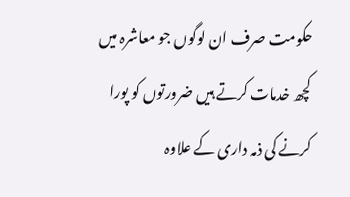حکومت صرف ان لوگوں جو معاشرہ میں کچھ خدمات کرتے ہیں ضرورتوں کو پورا کرنے کی ذمہ داری کے علاوہ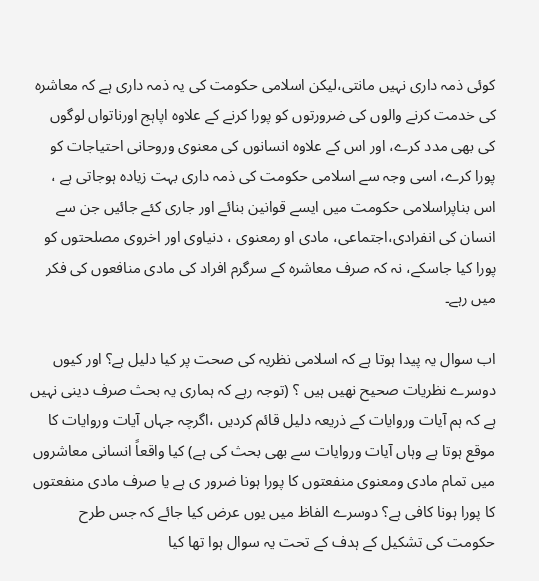کوئی ذمہ داری نہیں مانتی،لیکن اسلامی حکومت کی یہ ذمہ داری ہے کہ معاشرہ کی خدمت کرنے والوں کی ضرورتوں کو پورا کرنے کے علاوہ اپاہج اورناتواں لوگوں کی بھی مدد کرے، اور اس کے علاوہ انسانوں کی معنوی وروحانی احتیاجات کو پورا کرے، اسی وجہ سے اسلامی حکومت کی ذمہ داری بہت زیادہ ہوجاتی ہے ، اس بناپراسلامی حکومت میں ایسے قوانین بنائے اور جاری کئے جائیں جن سے انسان کی انفرادی،اجتماعی، مادی او رمعنوی ، دنیاوی اور اخروی مصلحتوں کو پورا کیا جاسکے، نہ کہ صرف معاشرہ کے سرگرم افراد کی مادی منافعوں کی فکر میں رہے۔

اب سوال یہ پیدا ہوتا ہے کہ اسلامی نظریہ کی صحت پر کیا دلیل ہے؟ اور کیوں دوسرے نظریات صحیح نھیں ہیں ؟ (توجہ رہے کہ ہماری یہ بحث صرف دینی نہیں ہے کہ ہم آیات وروایات کے ذریعہ دلیل قائم کردیں ،اگرچہ جہاں آیات وروایات کا موقع ہوتا ہے وہاں آیات وروایات سے بھی بحث کی ہے) کیا واقعاً انسانی معاشروں میں تمام مادی ومعنوی منفعتوں کا پورا ہونا ضرور ی ہے یا صرف مادی منفعتوں کا پورا ہونا کافی ہے؟ دوسرے الفاظ میں یوں عرض کیا جائے کہ جس طرح حکومت کی تشکیل کے ہدف کے تحت یہ سوال ہوا تھا کیا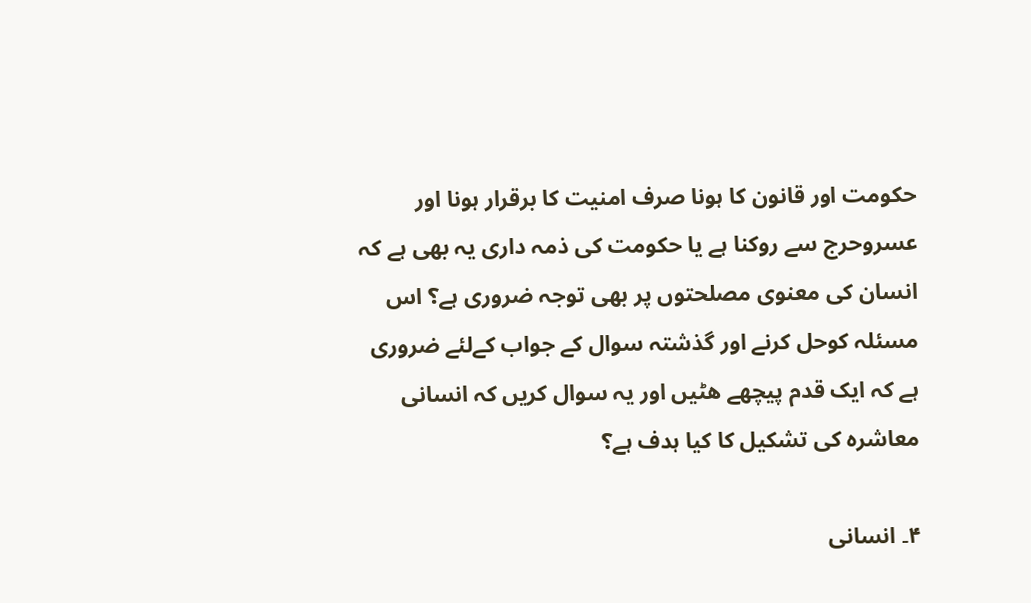حکومت اور قانون کا ہونا صرف امنیت کا برقرار ہونا اور عسروحرج سے روکنا ہے یا حکومت کی ذمہ داری یہ بھی ہے کہ انسان کی معنوی مصلحتوں پر بھی توجہ ضروری ہے؟ اس مسئلہ کوحل کرنے اور گذشتہ سوال کے جواب کےلئے ضروری ہے کہ ایک قدم پیچھے ھٹیں اور یہ سوال کریں کہ انسانی معاشرہ کی تشکیل کا کیا ہدف ہے؟

۴۔ انسانی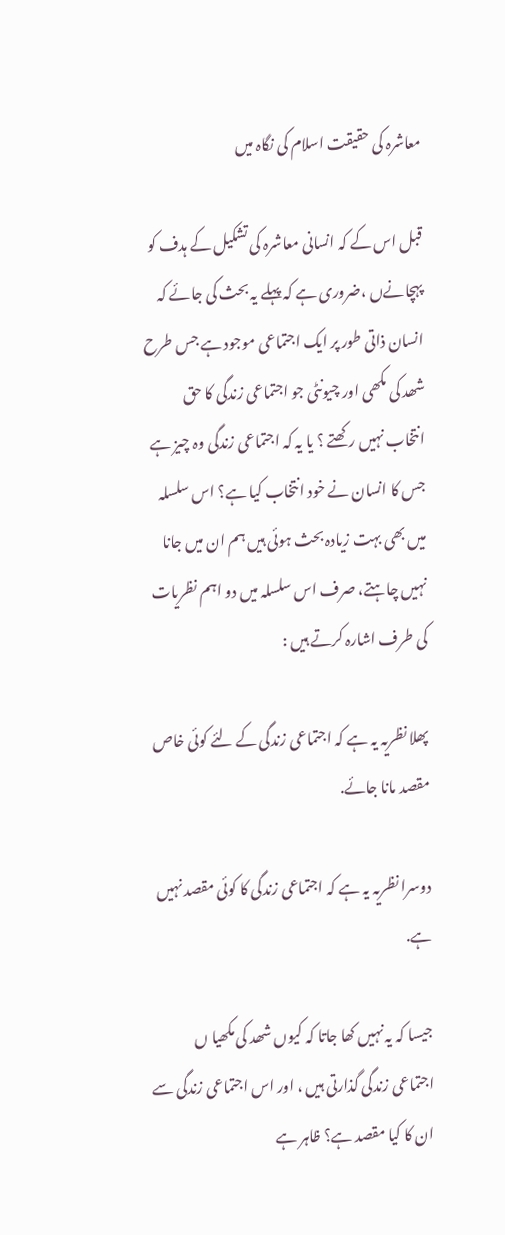معاشرہ کی حقیقت اسلام کی نگاہ میں

قبل اس کے کہ انسانی معاشرہ کی تشکیل کے ہدف کو پہچانےں ،ضروری ہے کہ پہلے یہ بحث کی جائے کہ انسان ذاتی طور پر ایک اجتماعی موجود ہے جس طرح شھد کی مکھی اور چیونٹی جو اجتماعی زندگی کا حق انتخاب نہیں رکھتے ؟ یا یہ کہ اجتماعی زندگی وہ چیز ہے جس کا انسان نے خود انتخاب کیا ہے؟ اس سلسلہ میں بھی بہت زیادہ بحث ہوئی ہیں ہم ان میں جانا نہیں چاہتے، صرف اس سلسلہ میں دو اہم نظریات کی طرف اشارہ کرتے ہیں :

پھلا نظریہ یہ ہے کہ اجتماعی زندگی کے لئے کوئی خاص مقصد مانا جائے.

دوسرا نظریہ یہ ہے کہ اجتماعی زندگی کا کوئی مقصد نہیں ہے.

جیسا کہ یہ نہیں کھا جاتا کہ کیوں شھد کی مکھیا ں اجتماعی زندگی گذارتی ہیں ، اور اس اجتماعی زندگی سے ان کا کیا مقصد ہے؟ ظاہر ہے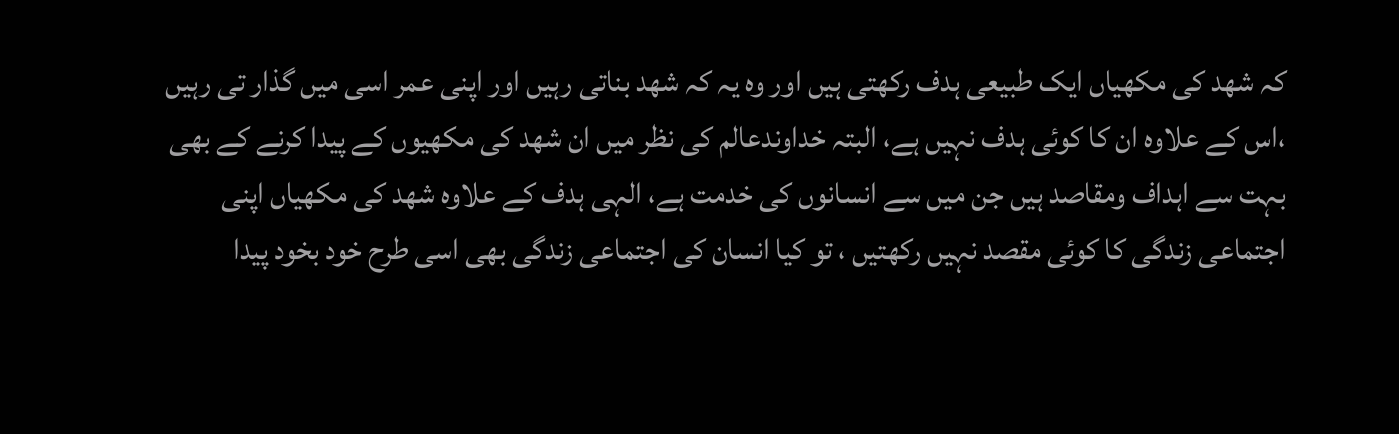کہ شھد کی مکھیاں ایک طبیعی ہدف رکھتی ہیں اور وہ یہ کہ شھد بناتی رہیں اور اپنی عمر اسی میں گذار تی رہیں ،اس کے علاوہ ان کا کوئی ہدف نہیں ہے، البتہ خداوندعالم کی نظر میں ان شھد کی مکھیوں کے پیدا کرنے کے بھی بہت سے اہداف ومقاصد ہیں جن میں سے انسانوں کی خدمت ہے، الہی ہدف کے علاوہ شھد کی مکھیاں اپنی اجتماعی زندگی کا کوئی مقصد نہیں رکھتیں ، تو کیا انسان کی اجتماعی زندگی بھی اسی طرح خود بخود پیدا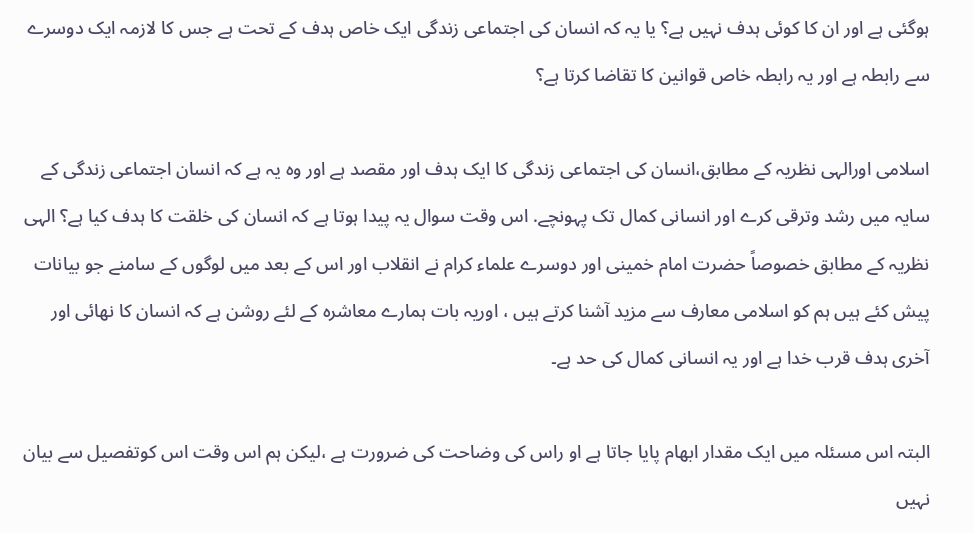ہوگئی ہے اور ان کا کوئی ہدف نہیں ہے؟ یا یہ کہ انسان کی اجتماعی زندگی ایک خاص ہدف کے تحت ہے جس کا لازمہ ایک دوسرے سے رابطہ ہے اور یہ رابطہ خاص قوانین کا تقاضا کرتا ہے؟

اسلامی اورالہی نظریہ کے مطابق،انسان کی اجتماعی زندگی کا ایک ہدف اور مقصد ہے اور وہ یہ ہے کہ انسان اجتماعی زندگی کے سایہ میں رشد وترقی کرے اور انسانی کمال تک پہونچے. اس وقت سوال یہ پیدا ہوتا ہے کہ انسان کی خلقت کا ہدف کیا ہے؟ الہی نظریہ کے مطابق خصوصاً حضرت امام خمینی اور دوسرے علماء کرام نے انقلاب اور اس کے بعد میں لوگوں کے سامنے جو بیانات پیش کئے ہیں ہم کو اسلامی معارف سے مزید آشنا کرتے ہیں ، اوریہ بات ہمارے معاشرہ کے لئے روشن ہے کہ انسان کا نھائی اور آخری ہدف قرب خدا ہے اور یہ انسانی کمال کی حد ہے۔

البتہ اس مسئلہ میں ایک مقدار ابھام پایا جاتا ہے او راس کی وضاحت کی ضرورت ہے ،لیکن ہم اس وقت اس کوتفصیل سے بیان نہیں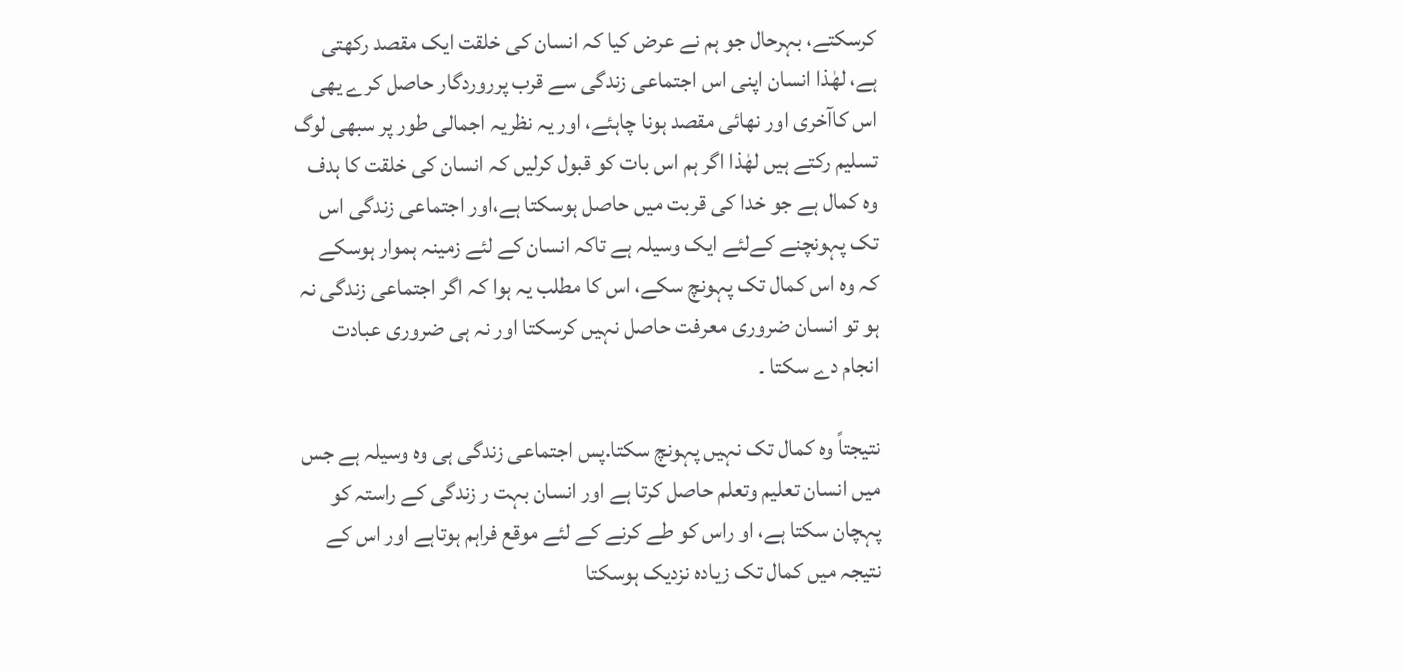کرسکتے، بہرحال جو ہم نے عرض کیا کہ انسان کی خلقت ایک مقصد رکھتی ہے، لھٰذا انسان اپنی اس اجتماعی زندگی سے قرب پرروردگار حاصل کرے یھی اس کاآخری اور نھائی مقصد ہونا چاہئے، اور یہ نظریہ اجمالی طور پر سبھی لوگ تسلیم رکتے ہیں لھٰذا اگر ہم اس بات کو قبول کرلیں کہ انسان کی خلقت کا ہدف وہ کمال ہے جو خدا کی قربت میں حاصل ہوسکتا ہے،اور اجتماعی زندگی اس تک پہونچنے کےلئے ایک وسیلہ ہے تاکہ انسان کے لئے زمینہ ہموار ہوسکے کہ وہ اس کمال تک پہونچ سکے، اس کا مطلب یہ ہوا کہ اگر اجتماعی زندگی نہ ہو تو انسان ضروری معرفت حاصل نہیں کرسکتا اور نہ ہی ضروری عبادت انجام دے سکتا ۔

نتیجتاً وہ کمال تک نہیں پہونچ سکتا.پس اجتماعی زندگی ہی وہ وسیلہ ہے جس میں انسان تعلیم وتعلم حاصل کرتا ہے اور انسان بہت ر زندگی کے راستہ کو پہچان سکتا ہے، او راس کو طے کرنے کے لئے موقع فراہم ہوتاہے اور اس کے نتیجہ میں کمال تک زیادہ نزدیک ہوسکتا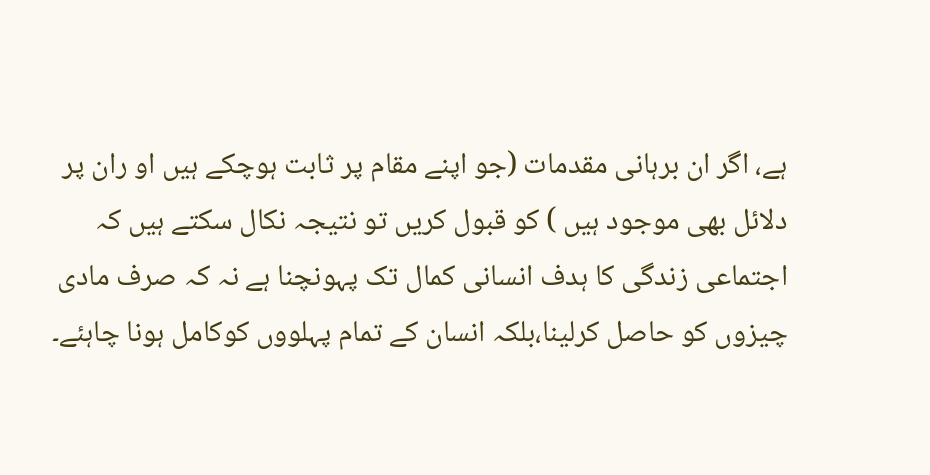ہے، اگر ان برہانی مقدمات (جو اپنے مقام پر ثابت ہوچکے ہیں او ران پر دلائل بھی موجود ہیں ) کو قبول کریں تو نتیجہ نکال سکتے ہیں کہ اجتماعی زندگی کا ہدف انسانی کمال تک پہونچنا ہے نہ کہ صرف مادی چیزوں کو حاصل کرلینا،بلکہ انسان کے تمام پہلووں کوکامل ہونا چاہئے۔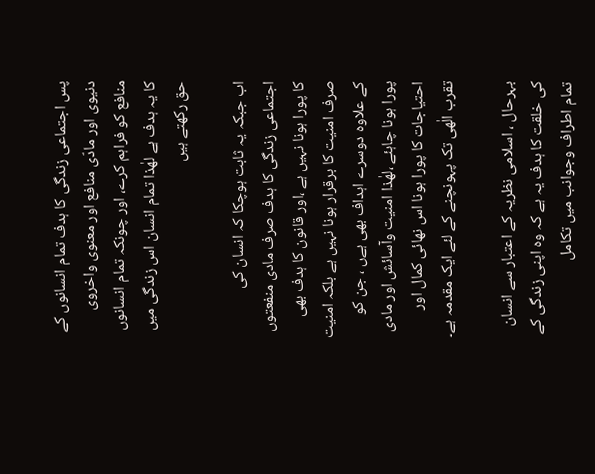پس اجتماعی زندگی کا ہدف تمام انسانوں کے دنیوی اور مادّی منافع اور معنوی واخروی منافع کو فراہم کرے، اور چونکہ تمام انسانوں کا یہ ہدف ہے لھٰذا تمام انسان اس زندگی میں حق رکھتے ہیں

اب جبکہ یہ ثابت ہوچکا کہ انسان کی اجتماعی زندگی کا ہدف صرف مادی منفعتوں کا پورا ہونا نہیں ہے ،اور قانون کا ہدف بھی صرف امنیت کا برقرار ہونا نہیں ہے بلکہ امنیت کے علاوہ دوسرے اہداف بھی ہےں ، جن کو پورا ہونا چاہئے ،لھٰذا امنیت وآسائش اور مادی احتیاجات کا پورا ہونا اس نھائی کمال اور تقرب الٰھی تک پہونچنے کے لئے ایک مقدمہ ہے۔

بہرحال ، اسلامی نظریہ کے اعتبار سے انسان کی خلقت کا ہدف یہ ہے کہ وہ اپنی زندگی کے تمام اطراف وجوانب میں تکامل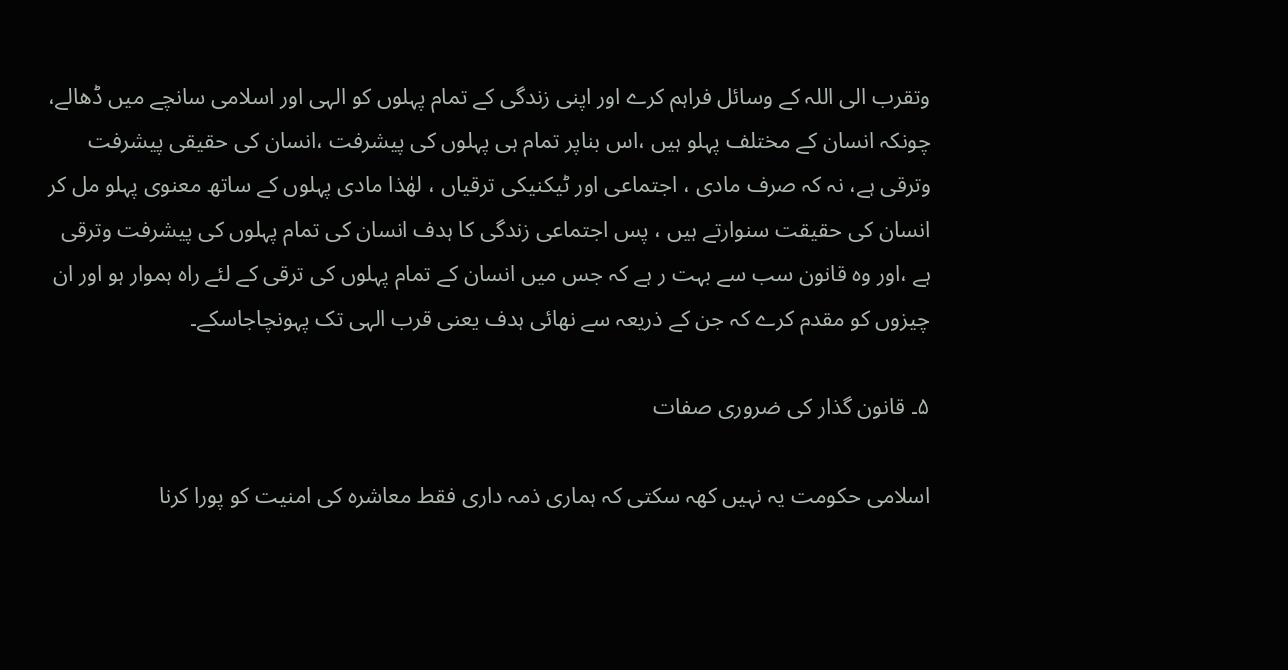وتقرب الی اللہ کے وسائل فراہم کرے اور اپنی زندگی کے تمام پہلوں کو الہی اور اسلامی سانچے میں ڈھالے، چونکہ انسان کے مختلف پہلو ہیں ،اس بناپر تمام ہی پہلوں کی پیشرفت ،انسان کی حقیقی پیشرفت وترقی ہے، نہ کہ صرف مادی ، اجتماعی اور ٹیکنیکی ترقیاں ، لھٰذا مادی پہلوں کے ساتھ معنوی پہلو مل کر انسان کی حقیقت سنوارتے ہیں ، پس اجتماعی زندگی کا ہدف انسان کی تمام پہلوں کی پیشرفت وترقی ہے ،اور وہ قانون سب سے بہت ر ہے کہ جس میں انسان کے تمام پہلوں کی ترقی کے لئے راہ ہموار ہو اور ان چیزوں کو مقدم کرے کہ جن کے ذریعہ سے نھائی ہدف یعنی قرب الہی تک پہونچاجاسکے۔

۵۔ قانون گذار کی ضروری صفات

اسلامی حکومت یہ نہیں کھہ سکتی کہ ہماری ذمہ داری فقط معاشرہ کی امنیت کو پورا کرنا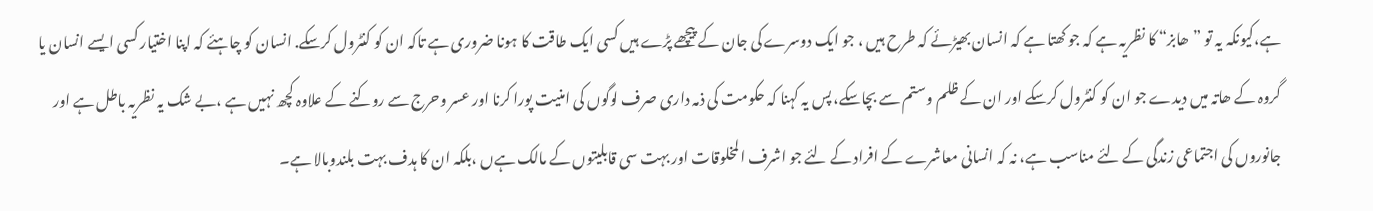ہے،کیونکہ یہ تو ”ھابز“ کا نظریہ ہے کہ جو کھتا ہے کہ انسان بھیڑئے کہ طرح ہیں ، جو ایک دوسرے کی جان کے پیچھے پڑے ہیں کسی ایک طاقت کا ہونا ضروری ہے تاکہ ان کو کنٹرول کرسکے. انسان کو چاہئے کہ اپنا اختیار کسی ایسے انسان یا گروہ کے ھاتہ میں دیدے جو ان کو کنٹرول کرسکے اور ان کے ظلم وستم سے بچاسکے، پس یہ کہنا کہ حکومت کی ذمہ داری صرف لوگوں کی امنیت پورا کرنا اور عسر وحرج سے روکنے کے علاوہ کچھ نہیں ہے ،بے شک یہ نظریہ باطل ہے اور جانوروں کی اجتماعی زندگی کے لئے مناسب ہے، نہ کہ انسانی معاشرے کے افراد کے لئے جو اشرف المخلوقات اور بہت سی قابلیتوں کے مالک ہےں ،بلکہ ان کا ہدف بہت بلندوبالا ہے۔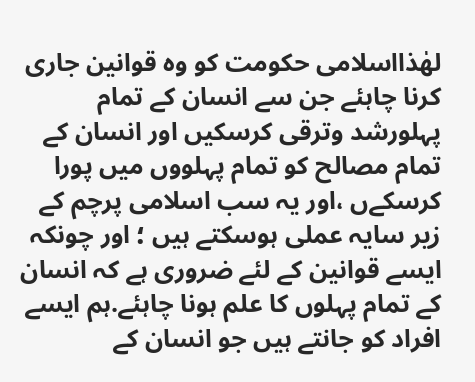لھٰذااسلامی حکومت کو وہ قوانین جاری کرنا چاہئے جن سے انسان کے تمام پہلورشد وترقی کرسکیں اور انسان کے تمام مصالح کو تمام پہلووں میں پورا کرسکےں ،اور یہ سب اسلامی پرچم کے زیر سایہ عملی ہوسکتے ہیں ؛ اور چونکہ ایسے قوانین کے لئے ضروری ہے کہ انسان کے تمام پہلوں کا علم ہونا چاہئے.ہم ایسے افراد کو جانتے ہیں جو انسان کے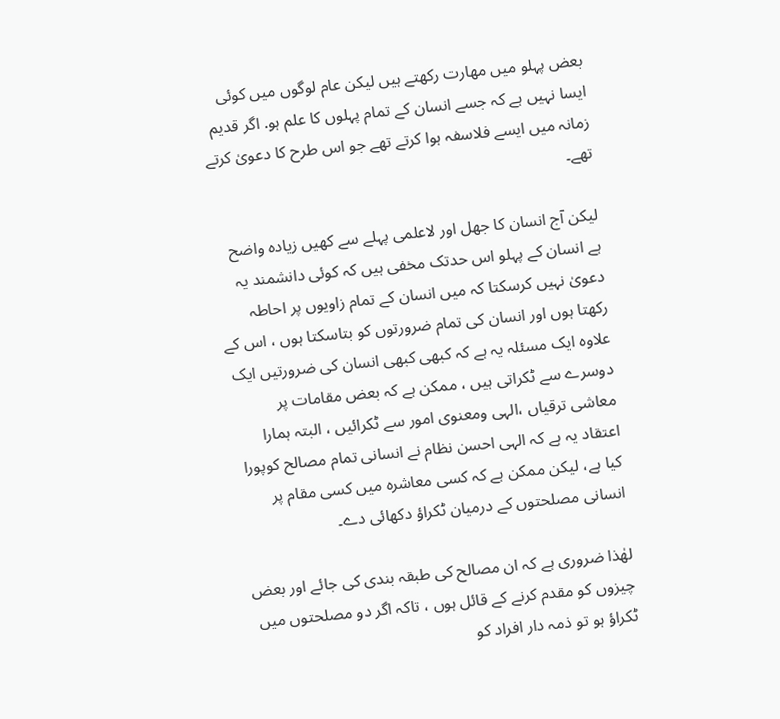بعض پہلو میں مھارت رکھتے ہیں لیکن عام لوگوں میں کوئی ایسا نہیں ہے کہ جسے انسان کے تمام پہلوں کا علم ہو. اگر قدیم زمانہ میں ایسے فلاسفہ ہوا کرتے تھے جو اس طرح کا دعویٰ کرتے تھے۔

لیکن آج انسان کا جھل اور لاعلمی پہلے سے کھیں زیادہ واضح ہے انسان کے پہلو اس حدتک مخفی ہیں کہ کوئی دانشمند یہ دعویٰ نہیں کرسکتا کہ میں انسان کے تمام زاویوں پر احاطہ رکھتا ہوں اور انسان کی تمام ضرورتوں کو بتاسکتا ہوں ، اس کے علاوہ ایک مسئلہ یہ ہے کہ کبھی کبھی انسان کی ضرورتیں ایک دوسرے سے ٹکراتی ہیں ، ممکن ہے کہ بعض مقامات پر معاشی ترقیاں ،الہی ومعنوی امور سے ٹکرائیں ، البتہ ہمارا اعتقاد یہ ہے کہ الہی احسن نظام نے انسانی تمام مصالح کوپورا کیا ہے، لیکن ممکن ہے کہ کسی معاشرہ میں کسی مقام پر انسانی مصلحتوں کے درمیان ٹکراؤ دکھائی دے۔

لھٰذا ضروری ہے کہ ان مصالح کی طبقہ بندی کی جائے اور بعض چیزوں کو مقدم کرنے کے قائل ہوں ، تاکہ اگر دو مصلحتوں میں ٹکراؤ ہو تو ذمہ دار افراد کو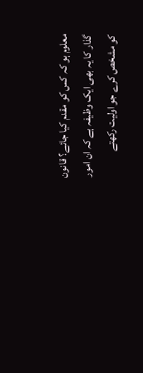معلوم ہو کہ کس کو مقدم کیا جائے؟ قانون گذار کا یہ بھی ایک وظیفہ ہے کہ ان امور کو مشخص کرے جو اولیت رکھتے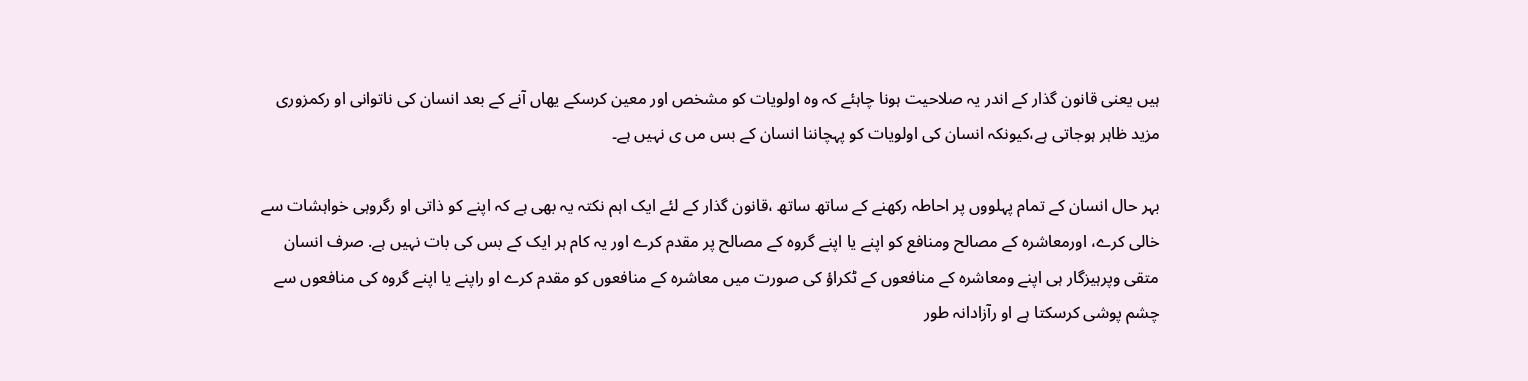ہیں یعنی قانون گذار کے اندر یہ صلاحیت ہونا چاہئے کہ وہ اولویات کو مشخص اور معین کرسکے یھاں آنے کے بعد انسان کی ناتوانی او رکمزوری مزید ظاہر ہوجاتی ہے،کیونکہ انسان کی اولویات کو پہچاننا انسان کے بس مں ی نہیں ہے۔

بہر حال انسان کے تمام پہلووں پر احاطہ رکھنے کے ساتھ ساتھ ،قانون گذار کے لئے ایک اہم نکتہ یہ بھی ہے کہ اپنے کو ذاتی او رگروہی خواہشات سے خالی کرے، اورمعاشرہ کے مصالح ومنافع کو اپنے یا اپنے گروہ کے مصالح پر مقدم کرے اور یہ کام ہر ایک کے بس کی بات نہیں ہے. صرف انسان متقی وپرہیزگار ہی اپنے ومعاشرہ کے منافعوں کے ٹکراؤ کی صورت میں معاشرہ کے منافعوں کو مقدم کرے او راپنے یا اپنے گروہ کی منافعوں سے چشم پوشی کرسکتا ہے او رآزادانہ طور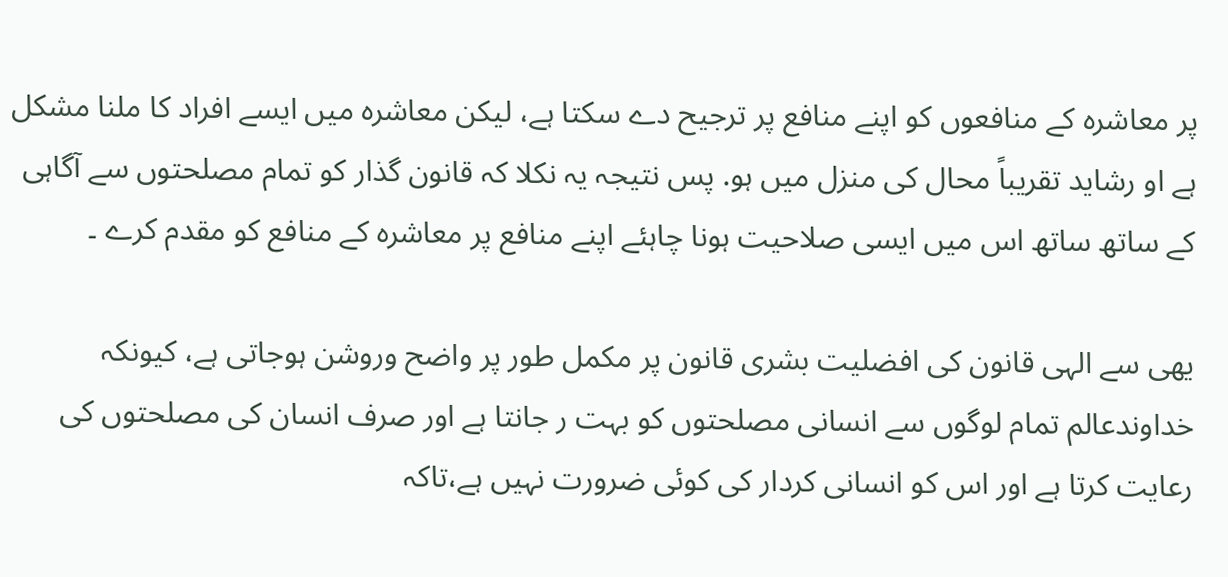پر معاشرہ کے منافعوں کو اپنے منافع پر ترجیح دے سکتا ہے، لیکن معاشرہ میں ایسے افراد کا ملنا مشکل ہے او رشاید تقریباً محال کی منزل میں ہو. پس نتیجہ یہ نکلا کہ قانون گذار کو تمام مصلحتوں سے آگاہی کے ساتھ ساتھ اس میں ایسی صلاحیت ہونا چاہئے اپنے منافع پر معاشرہ کے منافع کو مقدم کرے ۔

یھی سے الہی قانون کی افضلیت بشری قانون پر مکمل طور پر واضح وروشن ہوجاتی ہے، کیونکہ خداوندعالم تمام لوگوں سے انسانی مصلحتوں کو بہت ر جانتا ہے اور صرف انسان کی مصلحتوں کی رعایت کرتا ہے اور اس کو انسانی کردار کی کوئی ضرورت نہیں ہے،تاکہ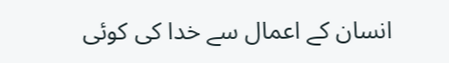انسان کے اعمال سے خدا کی کوئی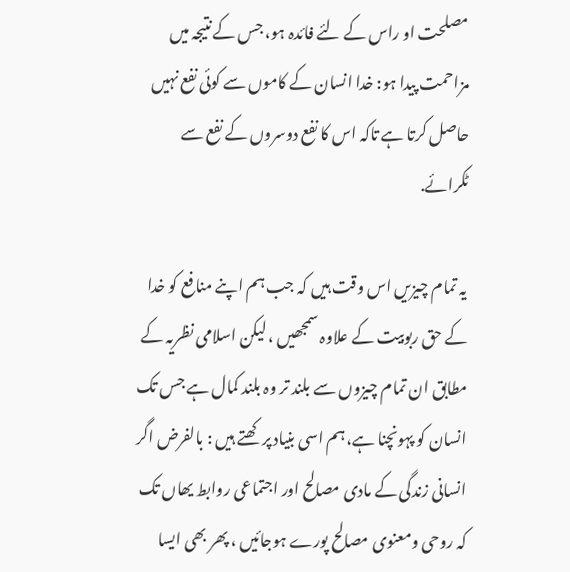مصلحت او راس کے لئے فائدہ ہو، جس کے نتیجہ میں مزاحمت پیدا ہو: خدا انسان کے کاموں سے کوئی نفع نہیں حاصل کرتا ہے تاکہ اس کا نفع دوسروں کے نفع سے ٹکرائے.

یہ تمام چیزیں اس وقت ہیں کہ جب ہم اپنے منافع کو خدا کے حق ربوبیت کے علاوہ سمجھیں ، لیکن اسلامی نظریہ کے مطابق ان تمام چیزوں سے بلند تر وہ بلند کمال ہے جس تک انسان کو پہونچنا ہے، ہم اسی بنیاد پر کھتے ہیں : بالفرض اگر انسانی زندگی کے مادی مصالح اور اجتماعی روابط یھاں تک کہ روحی ومعنوی مصالح پورے ہوجائیں ، پھر بھی ایسا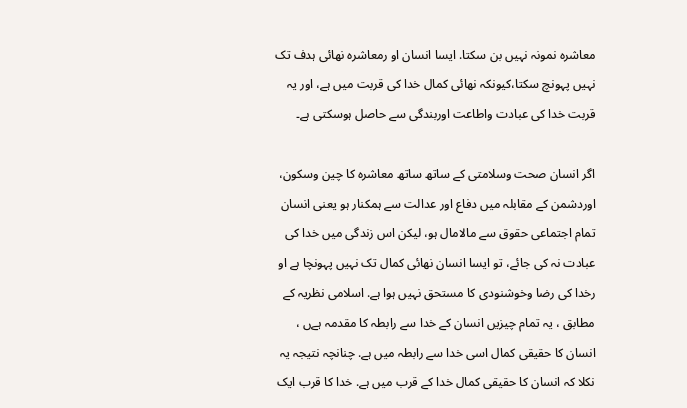معاشرہ نمونہ نہیں بن سکتا. ایسا انسان او رمعاشرہ نھائی ہدف تک نہیں پہونچ سکتا،کیونکہ نھائی کمال خدا کی قربت میں ہے، اور یہ قربت خدا کی عبادت واطاعت اوربندگی سے حاصل ہوسکتی ہے۔

اگر انسان صحت وسلامتی کے ساتھ ساتھ معاشرہ کا چین وسکون، اوردشمن کے مقابلہ میں دفاع اور عدالت سے ہمکنار ہو یعنی انسان تمام اجتماعی حقوق سے مالامال ہو، لیکن اس زندگی میں خدا کی عبادت نہ کی جائے، تو ایسا انسان نھائی کمال تک نہیں پہونچا ہے او رخدا کی رضا وخوشنودی کا مستحق نہیں ہوا ہے. اسلامی نظریہ کے مطابق ، یہ تمام چیزیں انسان کے خدا سے رابطہ کا مقدمہ ہےں ، انسان کا حقیقی کمال اسی خدا سے رابطہ میں ہے. چنانچہ نتیجہ یہ نکلا کہ انسان کا حقیقی کمال خدا کے قرب میں ہے. خدا کا قرب ایک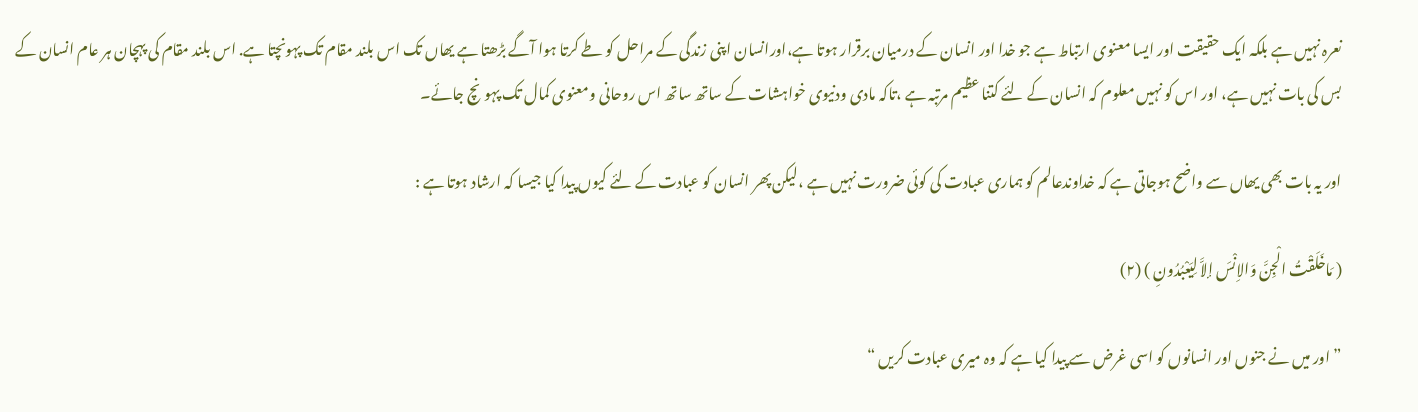نعرہ نہیں ہے بلکہ ایک حقیقت اور ایسا معنوی ارتباط ہے جو خدا اور انسان کے درمیان برقرار ہوتا ہے،اورانسان اپنی زندگی کے مراحل کو طے کرتا ہوا آگے بڑھتا ہے یھاں تک اس بلند مقام تک پہونچتا ہے. اس بلند مقام کی پہچان ہر عام انسان کے بس کی بات نہیں ہے، اور اس کو نہیں معلوم کہ انسان کے لئے کتنا عظیم مرتبہ ہے ،تاکہ مادی ودنیوی خواہشات کے ساتھ ساتھ اس روحانی ومعنوی کمال تک پہونچ جائے۔

اور یہ بات بھی یھاں سے واضح ہوجاتی ہے کہ خداوندعالم کو ہماری عبادت کی کوئی ضرورت نہیں ہے ،لیکن پھر انسان کو عبادت کے لئے کیوں پیدا کیا جیسا کہ ارشاد ہوتا ہے :

( مَاخَلَقْتُ الْجِنَّ وَالاِنْسَ إلاَّ لِیَعْبُدُونِ ) (۲)

”اور میں نے جنوں اور انسانوں کو اسی غرض سے پیدا کیا ہے کہ وہ میری عبادت کریں “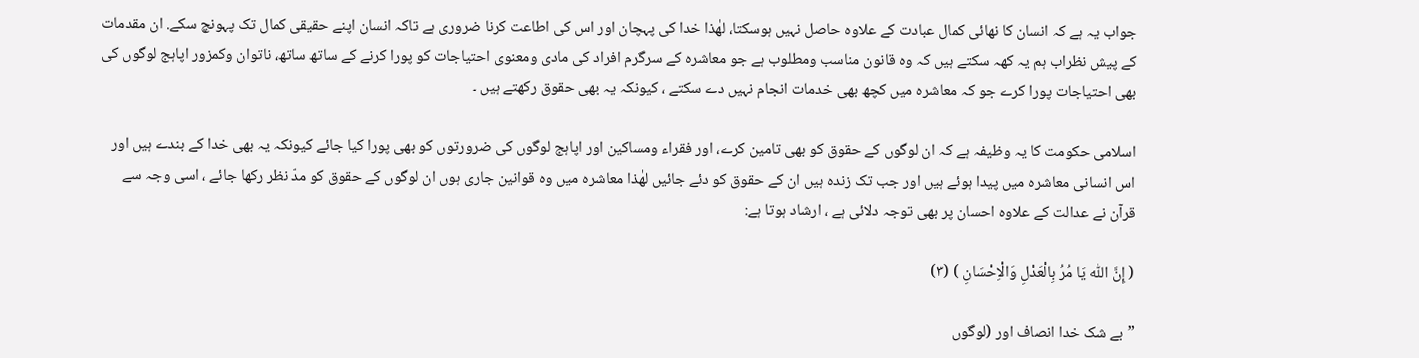جواب یہ ہے کہ انسان کا نھائی کمال عبادت کے علاوہ حاصل نہیں ہوسکتا، لھٰذا خدا کی پہچان اور اس کی اطاعت کرنا ضروری ہے تاکہ انسان اپنے حقیقی کمال تک پہونچ سکے. ان مقدمات کے پیش نظراب ہم یہ کھہ سکتے ہیں کہ وہ قانون مناسب ومطلوب ہے جو معاشرہ کے سرگرم افراد کی مادی ومعنوی احتیاجات کو پورا کرنے کے ساتھ ساتھ، ناتوان وکمزور اپاہج لوگوں کی بھی احتیاجات پورا کرے جو کہ معاشرہ میں کچھ بھی خدمات انجام نہیں دے سکتے ، کیونکہ یہ بھی حقوق رکھتے ہیں ۔

اسلامی حکومت کا یہ وظیفہ ہے کہ ان لوگوں کے حقوق کو بھی تامین کرے، اور فقراء ومساکین اور اپاہج لوگوں کی ضرورتوں کو بھی پورا کیا جائے کیونکہ یہ بھی خدا کے بندے ہیں اور اس انسانی معاشرہ میں پیدا ہوئے ہیں اور جب تک زندہ ہیں ان کے حقوق کو دئے جائیں لھٰذا معاشرہ میں وہ قوانین جاری ہوں ان لوگوں کے حقوق کو مدّ نظر رکھا جائے ، اسی وجہ سے قرآن نے عدالت کے علاوہ احسان پر بھی توجہ دلائی ہے ، ارشاد ہوتا ہے:

( إِنَّ اللّٰه یَا مُرُ بِالْعَدْلِ وَالْاِحْسَانِ ) (۳)

”بے شک خدا انصاف اور (لوگوں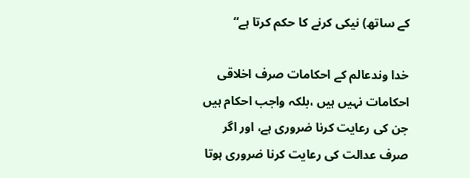کے ساتھ) نیکی کرنے کا حکم کرتا ہے“

خدا وندعالم کے احکامات صرف اخلاقی احکامات نہیں ہیں ،بلکہ واجب احکام ہیں جن کی رعایت کرنا ضروری ہے، اور اگر صرف عدالت کی رعایت کرنا ضروری ہوتا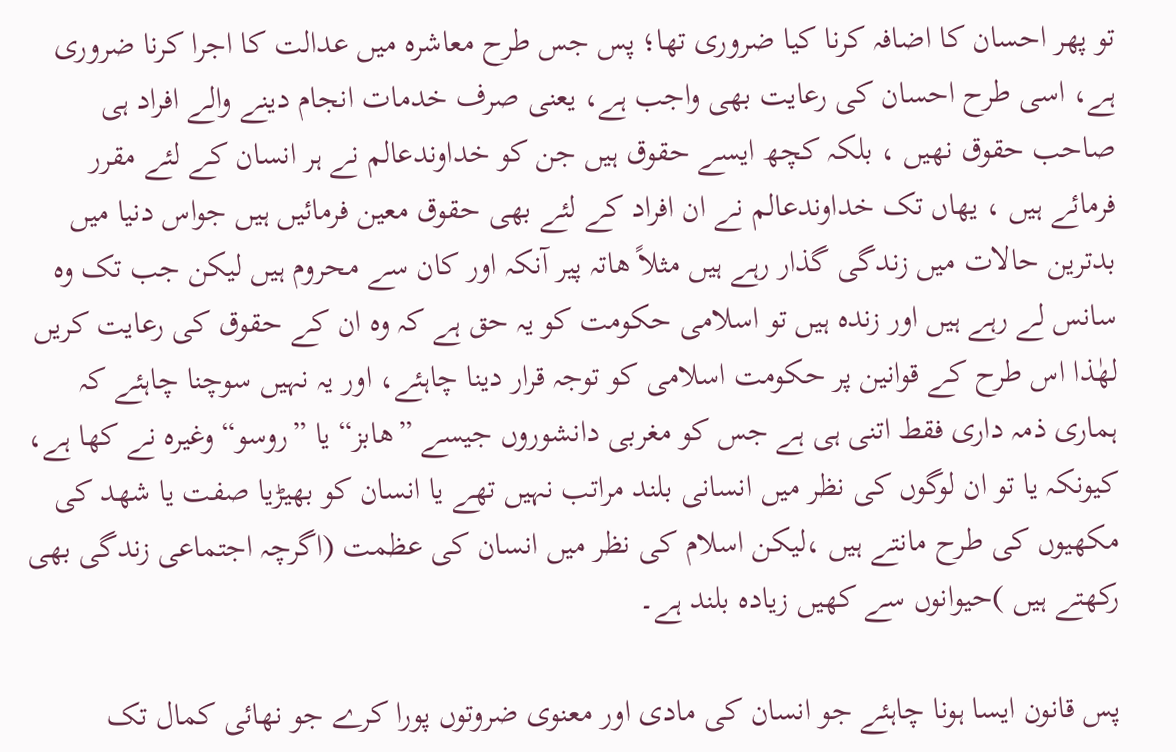تو پھر احسان کا اضافہ کرنا کیا ضروری تھا؛ پس جس طرح معاشرہ میں عدالت کا اجرا کرنا ضروری ہے، اسی طرح احسان کی رعایت بھی واجب ہے، یعنی صرف خدمات انجام دینے والے افراد ہی صاحب حقوق نھیں ، بلکہ کچھ ایسے حقوق ہیں جن کو خداوندعالم نے ہر انسان کے لئے مقرر فرمائے ہیں ، یھاں تک خداوندعالم نے ان افراد کے لئے بھی حقوق معین فرمائیں ہیں جواس دنیا میں بدترین حالات میں زندگی گذار رہے ہیں مثلاً ھاتہ پیر آنکہ اور کان سے محروم ہیں لیکن جب تک وہ سانس لے رہے ہیں اور زندہ ہیں تو اسلامی حکومت کو یہ حق ہے کہ وہ ان کے حقوق کی رعایت کریں لھٰذا اس طرح کے قوانین پر حکومت اسلامی کو توجہ قرار دینا چاہئے، اور یہ نہیں سوچنا چاہئے کہ ہماری ذمہ داری فقط اتنی ہی ہے جس کو مغربی دانشوروں جیسے ”ھابز“ یا ”روسو“ وغیرہ نے کھا ہے، کیونکہ یا تو ان لوگوں کی نظر میں انسانی بلند مراتب نہیں تھے یا انسان کو بھیڑیا صفت یا شھد کی مکھیوں کی طرح مانتے ہیں ،لیکن اسلام کی نظر میں انسان کی عظمت (اگرچہ اجتماعی زندگی بھی رکھتے ہیں )حیوانوں سے کھیں زیادہ بلند ہے۔

پس قانون ایسا ہونا چاہئے جو انسان کی مادی اور معنوی ضروتوں پورا کرے جو نھائی کمال تک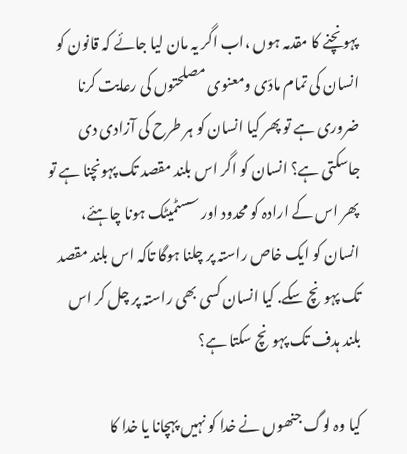پہونچنے کا مقدمہ ہوں ،اب اگر یہ مان لیا جائے کہ قانون کو انسان کی تمام مادّی ومعنوی مصلحتوں کی رعایت کرنا ضروری ہے تو پھر کیا انسان کو ہر طرح کی آزادی دی جاسکتی ہے؟ انسان کو اگر اس بلند مقصد تک پہونچنا ہے تو پھر اس کے ارادہ کو محدود اور سسٹمیٹک ہونا چاہئے، انسان کو ایک خاص راستہ پر چلنا ہوگا تاکہ اس بلند مقصد تک پہونچ سکے. کیا انسان کسی بھی راستہ پر چل کر اس بلند ہدف تک پہونچ سکتا ہے؟

کیا وہ لوگ جنھوں نے خدا کو نہیں پہچانا یا خدا کا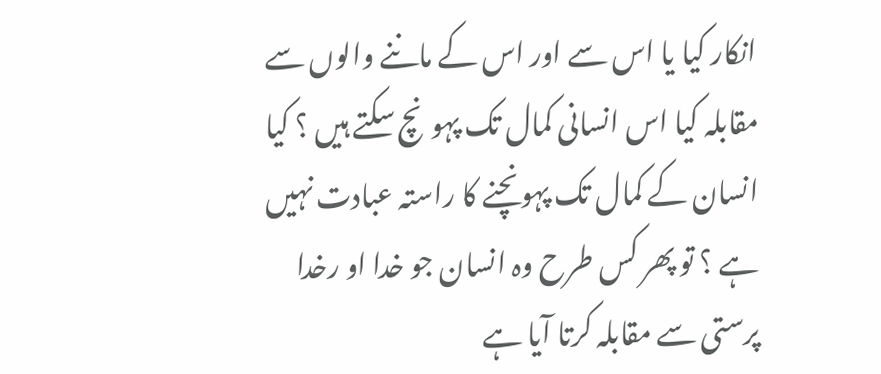انکار کیا یا اس سے اور اس کے ماننے والوں سے مقابلہ کیا اس انسانی کمال تک پہونچ سکتے ہیں ؟ کیا انسان کے کمال تک پہونچنے کا راستہ عبادت نہیں ہے ؟ تو پھر کس طرح وہ انسان جو خدا او رخدا پرستی سے مقابلہ کرتا آیا ہے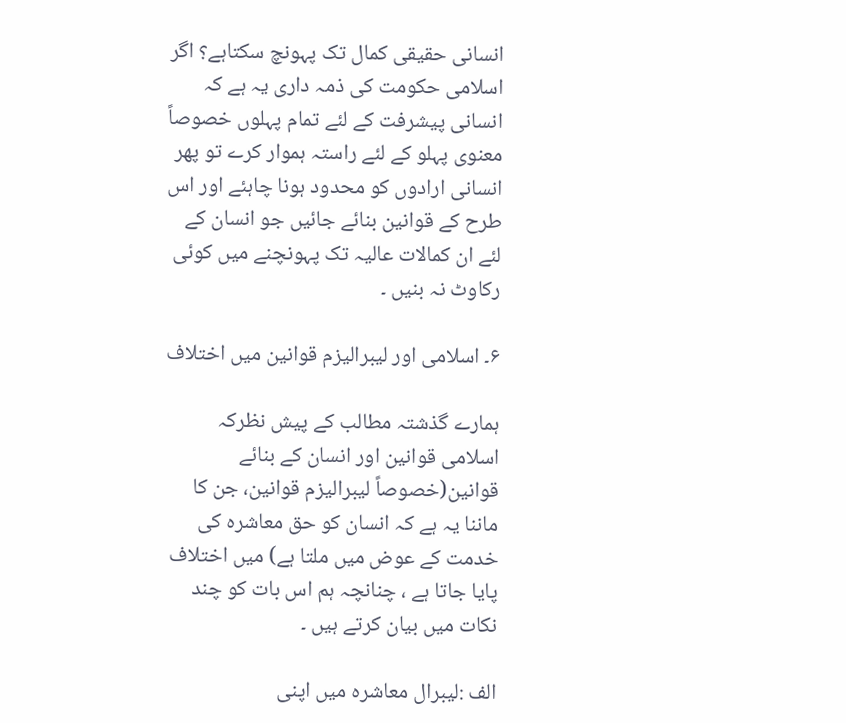انسانی حقیقی کمال تک پہونچ سکتاہے؟ اگر اسلامی حکومت کی ذمہ داری یہ ہے کہ انسانی پیشرفت کے لئے تمام پہلوں خصوصاً معنوی پہلو کے لئے راستہ ہموار کرے تو پھر انسانی ارادوں کو محدود ہونا چاہئے اور اس طرح کے قوانین بنائے جائیں جو انسان کے لئے ان کمالات عالیہ تک پہونچنے میں کوئی رکاوٹ نہ بنیں ۔

۶۔ اسلامی اور لیبرالیزم قوانین میں اختلاف

ہمارے گذشتہ مطالب کے پیش نظرکہ اسلامی قوانین اور انسان کے بنائے قوانین(خصوصاً لیبرالیزم قوانین، جن کا ماننا یہ ہے کہ انسان کو حق معاشرہ کی خدمت کے عوض میں ملتا ہے) میں اختلاف پایا جاتا ہے ، چنانچہ ہم اس بات کو چند نکات میں بیان کرتے ہیں ۔

الف :لیبرال معاشرہ میں اپنی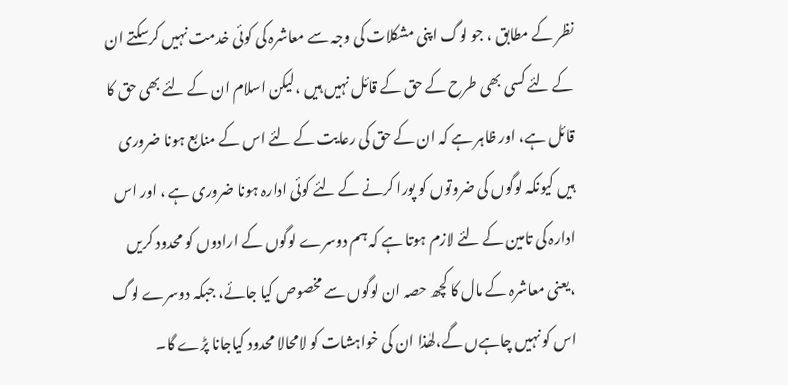نظر کے مطابق ، جو لوگ اپنی مشکلات کی وجہ سے معاشرہ کی کوئی خدمت نہیں کرسکتے ان کے لئے کسی بھی طرح کے حق کے قائل نہیں ہیں ،لیکن اسلام ان کے لئے بھی حق کا قائل ہے، اور ظاہر ہے کہ ان کے حق کی رعایت کے لئے اس کے منابع ہونا ضروری ہیں کیونکہ لوگوں کی ضروتوں کو پورا کرنے کے لئے کوئی ادارہ ہونا ضروری ہے ، اور اس ادارہ کی تامین کے لئے لازم ہوتا ہے کہ ہم دوسرے لوگوں کے ارادوں کو محدود کریں ،یعنی معاشرہ کے مال کا کچھ حصہ ان لوگوں سے مخصوص کیا جائے، جبکہ دوسرے لوگ اس کو نہیں چاہےں گے،لھٰذا ان کی خواہشات کو لامحالا محدود کیاجانا پڑے گا۔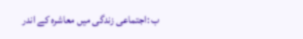ب :اجتماعی زندگی میں معاشرہ کے اندر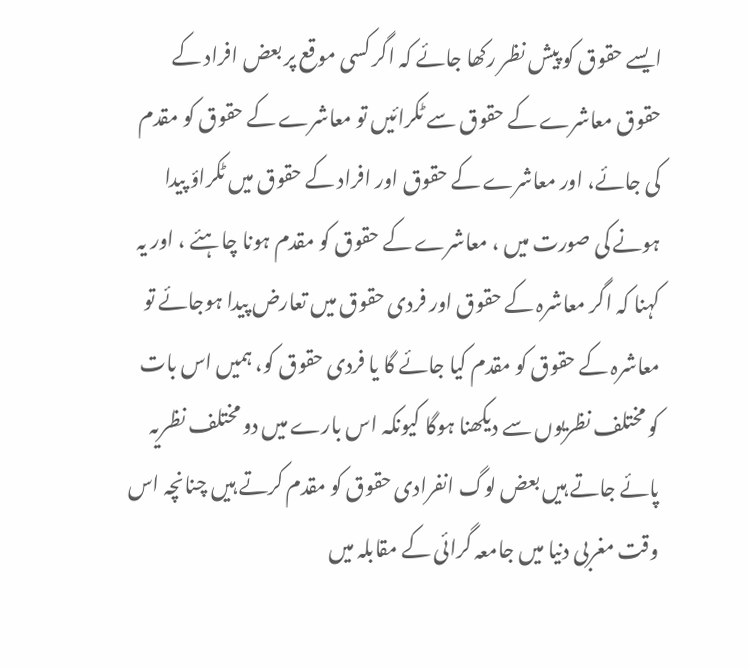ایسے حقوق کو پیش نظر رکھا جائے کہ اگر کسی موقع پر بعض افراد کے حقوق معاشرے کے حقوق سے ٹکرائیں تو معاشرے کے حقوق کو مقدم کی جائے، اور معاشرے کے حقوق اور افراد کے حقوق میں ٹکراؤ پیدا ہونے کی صورت میں ، معاشرے کے حقوق کو مقدم ہونا چاہئے ، اور یہ کہنا کہ اگر معاشرہ کے حقوق اور فردی حقوق میں تعارض پیدا ہوجائے تو معاشرہ کے حقوق کو مقدم کیا جائے گا یا فردی حقوق کو، ہمیں اس بات کو مختلف نظریوں سے دیکھنا ہوگا کیونکہ اس بارے میں دو مختلف نظریہ پائے جاتے ہیں بعض لوگ انفرادی حقوق کو مقدم کرتے ہیں چنانچہ اس وقت مغربی دنیا میں جامعہ گرائی کے مقابلہ میں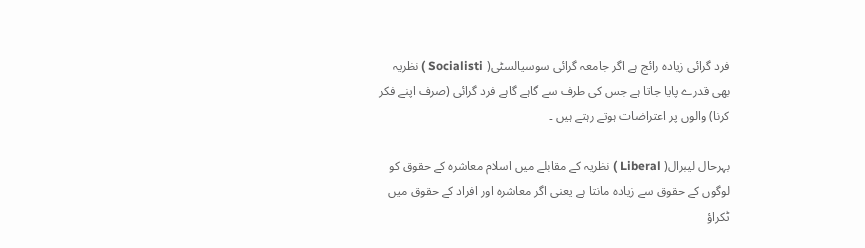فرد گرائی زیادہ رائج ہے اگر جامعہ گرائی سوسیالسٹی( Socialisti ) نظریہ بھی قدرے پایا جاتا ہے جس کی طرف سے گاہے گاہے فرد گرائی (صرف اپنے فکر کرنا) والوں پر اعتراضات ہوتے رہتے ہیں ۔

بہرحال لیبرال( Liberal ) نظریہ کے مقابلے میں اسلام معاشرہ کے حقوق کو لوگوں کے حقوق سے زیادہ مانتا ہے یعنی اگر معاشرہ اور افراد کے حقوق میں ٹکراؤ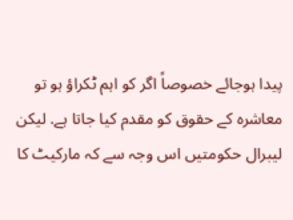پیدا ہوجائے خصوصاً اگر کو اہم ٹکراؤ ہو تو معاشرہ کے حقوق کو مقدم کیا جاتا ہے. لیکن لیبرال حکومتیں اس وجہ سے کہ مارکیٹ کا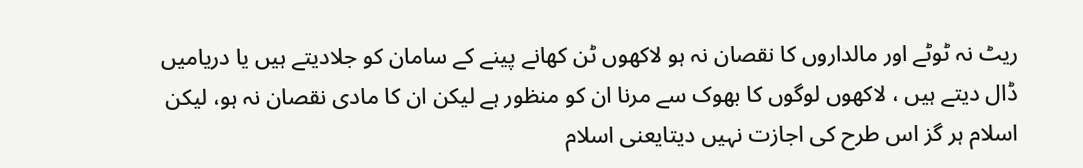ریٹ نہ ٹوٹے اور مالداروں کا نقصان نہ ہو لاکھوں ٹن کھانے پینے کے سامان کو جلادیتے ہیں یا دریامیں ڈال دیتے ہیں ، لاکھوں لوگوں کا بھوک سے مرنا ان کو منظور ہے لیکن ان کا مادی نقصان نہ ہو، لیکن اسلام ہر گز اس طرح کی اجازت نہیں دیتایعنی اسلام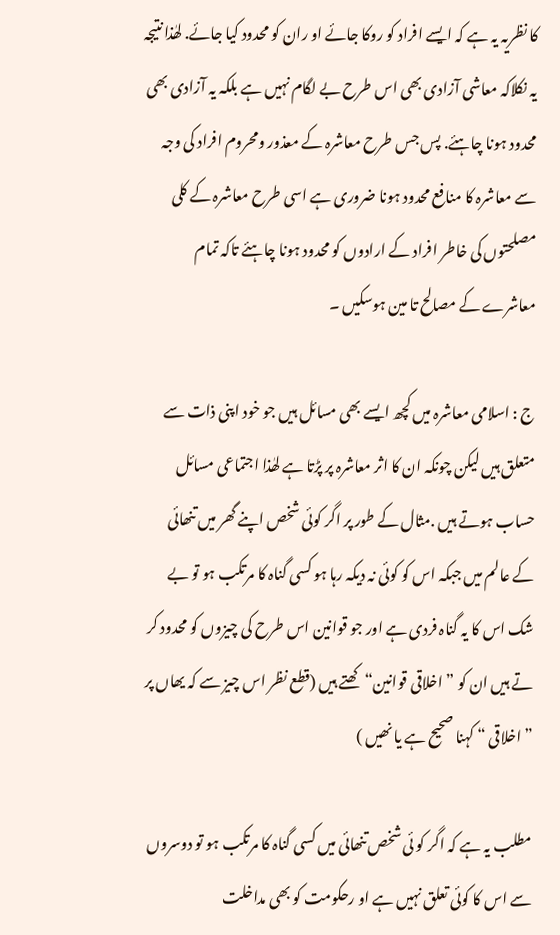کا نظریہ یہ ہے کہ ایسے افراد کو روکا جائے او ران کو محدود کیا جائے. لھٰذا نتیجہ یہ نکلاکہ معاشی آزادی بھی اس طرح بے لگام نہیں ہے بلکہ یہ آزادی بھی محدود ہونا چاہئے. پس جس طرح معاشرہ کے معذور ومحروم افراد کی وجہ سے معاشرہ کا منافع محدود ہونا ضروری ہے اسی طرح معاشرہ کے کلی مصلحتوں کی خاطر افراد کے ارادوں کو محدود ہونا چاہئے تاکہ تمام معاشرے کے مصالح تا مین ہوسکیں ۔

ج : اسلامی معاشرہ میں کچھ ایسے بھی مسائل ہیں جو خود اپنی ذات سے متعلق ہیں لیکن چونکہ ان کا اثر معاشرہ پر پڑتا ہے لھٰذا اجتماعی مسائل حساب ہوتے ہیں .مثال کے طور پر اگر کوئی شخص اپنے گھر میں تنھائی کے عالم میں جبکہ اس کو کوئی نہ دیکہ رہا ہو کسی گناہ کا مرتکب ہو تو بے شک اس کا یہ گناہ فردی ہے اور جو قوانین اس طرح کی چیزوں کو محدود کر تے ہیں ان کو ”اخلاقی قوانین“ کھتے ہیں (قطع نظر اس چیز سے کہ یھاں پر ”اخلاقی “ کہنا صحیح ہے یا نھیں )

مطلب یہ ہے کہ اگر کو ئی شخص تنھائی میں کسی گناہ کا مرتکب ہو تو دوسروں سے اس کا کوئی تعلق نہیں ہے او رحکومت کو بھی مداخلت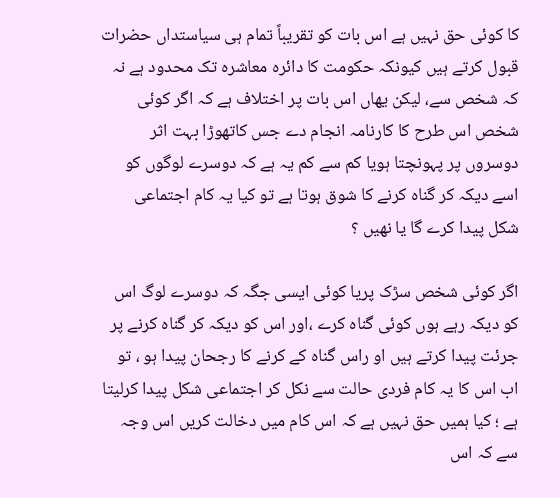کا کوئی حق نہیں ہے اس بات کو تقریباً تمام ہی سیاستداں حضرات قبول کرتے ہیں کیونکہ حکومت کا دائرہ معاشرہ تک محدود ہے نہ کہ شخص سے، لیکن یھاں اس بات پر اختلاف ہے کہ اگر کوئی شخص اس طرح کا کارنامہ انجام دے جس کاتھوڑا بہت اثر دوسروں پر پہونچتا ہویا کم سے کم یہ ہے کہ دوسرے لوگوں کو اسے دیکہ کر گناہ کرنے کا شوق ہوتا ہے تو کیا یہ کام اجتماعی شکل پیدا کرے گا یا نھیں ؟

اگر کوئی شخص سڑک پریا کوئی ایسی جگہ کہ دوسرے لوگ اس کو دیکہ رہے ہوں کوئی گناہ کرے ،اور اس کو دیکہ کر گناہ کرنے پر جرئت پیدا کرتے ہیں او راس گناہ کے کرنے کا رجحان پیدا ہو ، تو اب اس کا یہ کام فردی حالت سے نکل کر اجتماعی شکل پیدا کرلیتا ہے ؛ کیا ہمیں حق نہیں ہے کہ اس کام میں دخالت کریں اس وجہ سے کہ اس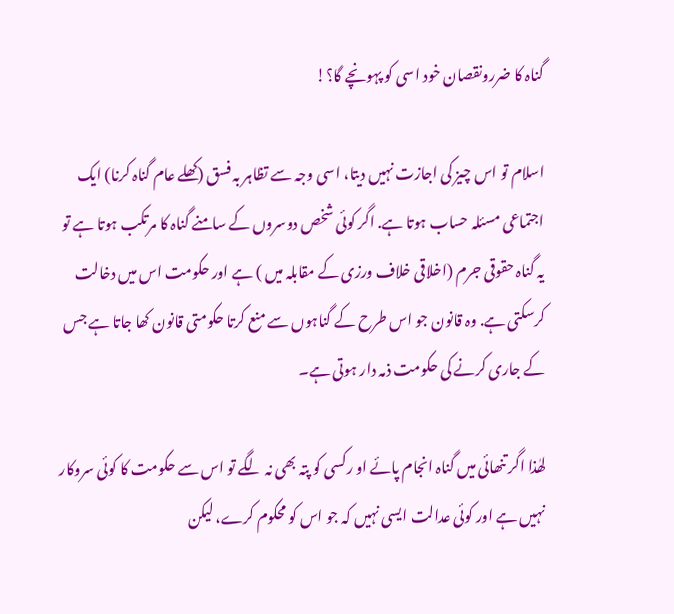گناہ کا ضررونقصان خود اسی کو پہونچے گا؟!

اسلام تو اس چیز کی اجازت نہیں دیتا، اسی وجہ سے تظاہر بہ فسق (کھلے عام گناہ کرنا) ایک اجتماعی مسئلہ حساب ہوتا ہے. اگر کوئی شخص دوسروں کے سامنے گناہ کا مرتکب ہوتا ہے تو یہ گناہ حقوقی جرم (اخلاقی خلاف ورزی کے مقابلہ میں ) ہے اور حکومت اس میں دخالت کرسکتی ہے. وہ قانون جو اس طرح کے گناہوں سے منع کرتا حکومتی قانون کھا جاتا ہے جس کے جاری کرنے کی حکومت ذمہ دار ہوتی ہے۔

لھٰذا اگر تنھائی میں گناہ انجام پائے او رکسی کو پتہ بھی نہ لگے تو اس سے حکومت کا کوئی سروکار نہیں ہے اور کوئی عدالت ایسی نہیں کہ جو اس کو محکوم کرے، لیکن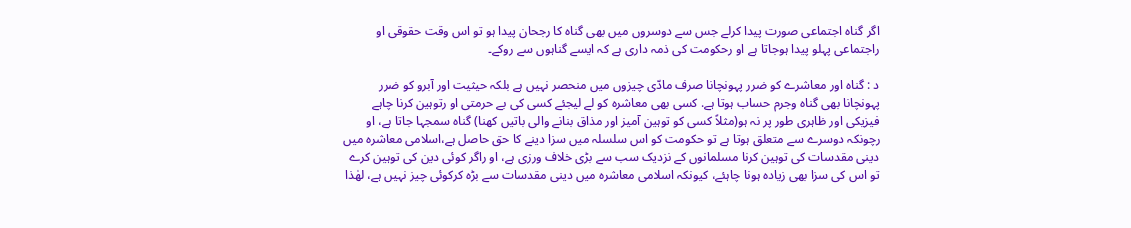اگر گناہ اجتماعی صورت پیدا کرلے جس سے دوسروں میں بھی گناہ کا رجحان پیدا ہو تو اس وقت حقوقی او راجتماعی پہلو پیدا ہوجاتا ہے او رحکومت کی ذمہ داری ہے کہ ایسے گناہوں سے روکے۔

د : گناہ اور معاشرے کو ضرر پہونچانا صرف مادّی چیزوں میں منحصر نہیں ہے بلکہ حیثیت اور آبرو کو ضرر پہونچانا بھی گناہ وجرم حساب ہوتا ہے. کسی بھی معاشرہ کو لے لیجئے کسی کی بے حرمتی او رتوہین کرنا چاہے فیزیکی اور ظاہری طور پر نہ ہو(مثلاً کسی کو توہین آمیز اور مذاق بنانے والی باتیں کھنا) گناہ سمجہا جاتا ہے، او رچونکہ دوسرے سے متعلق ہوتا ہے تو حکومت کو اس سلسلہ میں سزا دینے کا حق حاصل ہے،اسلامی معاشرہ میں دینی مقدسات کی توہین کرنا مسلمانوں کے نزدیک سب سے بڑی خلاف ورزی ہے، او راگر کوئی دین کی توہین کرے تو اس کی سزا بھی زیادہ ہونا چاہئے، کیونکہ اسلامی معاشرہ میں دینی مقدسات سے بڑہ کرکوئی چیز نہیں ہے، لھٰذا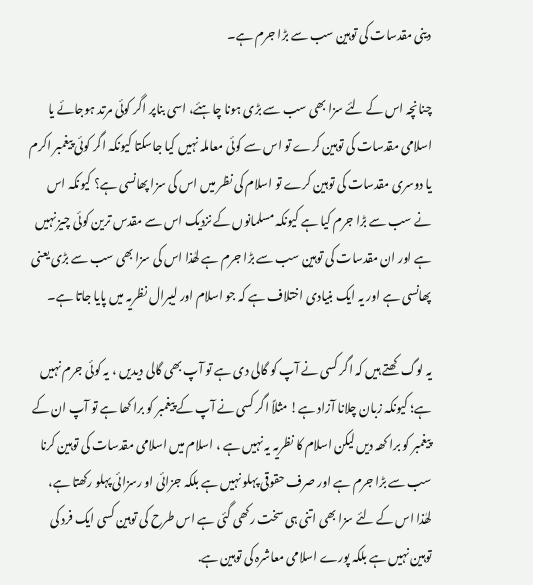دینی مقدسات کی توہین سب سے بڑا جرم ہے۔

چنانچہ اس کے لئے سزا بھی سب سے بڑی ہونا چاہئے، اسی بناپر اگر کوئی مرتد ہوجائے یا اسلامی مقدسات کی توہین کرے تو اس سے کوئی معاملہ نہیں کیا جاسکتا کیونکہ اگر کوئی پیغمبر اکرم یا دوسری مقدسات کی توہین کرے تو اسلام کی نظر میں اس کی سزا پھانسی ہے؟ کیونکہ اس نے سب سے بڑا جرم کیا ہے کیونکہ مسلمانوں کے نزدیک اس سے مقدس ترین کوئی چیز نہیں ہے اور ان مقدسات کی توہین سب سے بڑا جرم ہے لھٰذا اس کی سزا بھی سب سے بڑی یعنی پھانسی ہے اور یہ ایک بنیادی اختلاف ہے کہ جو اسلام اور لیبرال نظریہ میں پایا جاتا ہے۔

یہ لوگ کھتے ہیں کہ اگر کسی نے آپ کو گالی دی ہے تو آپ بھی گالی دیدیں ، یہ کوئی جرم نہیں ہے؛ کیونکہ زبان چلانا آزاد ہے! مثلاً اگر کسی نے آپ کے پیغمبر کو برا کھا ہے تو آپ ان کے پیغمبر کو برا کھہ دیں لیکن اسلام کا نظریہ یہ نہیں ہے ، اسلام میں اسلامی مقدسات کی توہین کرنا سب سے بڑا جرم ہے اور صرف حقوقی پہلو نہیں ہے بلکہ جزائی او رسزائی پہلو رکھتا ہے، لھٰذا اس کے لئے سزا بھی اتنی ہی سخت رکھی گئی ہے اس طرح کی توہین کسی ایک فرد کی توہین نہیں ہے بلکہ پورے اسلامی معاشرہ کی توہین ہے.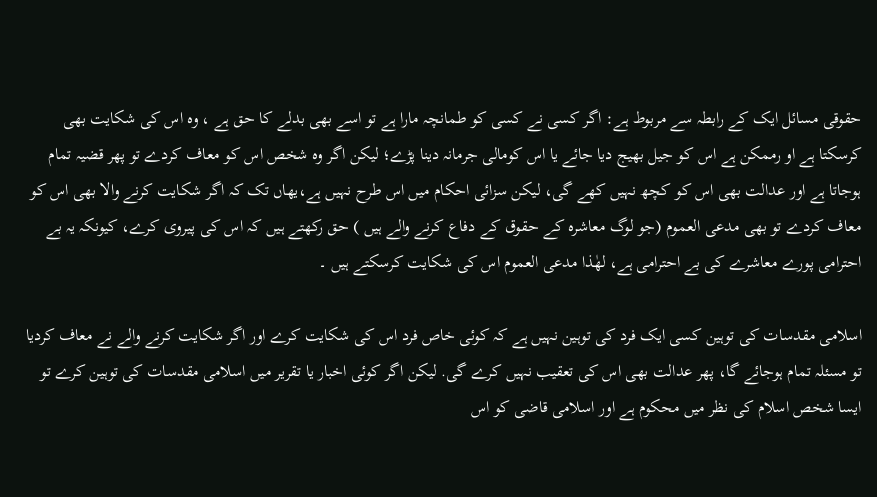حقوقی مسائل ایک کے رابطہ سے مربوط ہے: اگر کسی نے کسی کو طمانچہ مارا ہے تو اسے بھی بدلے کا حق ہے ، وہ اس کی شکایت بھی کرسکتا ہے او رممکن ہے اس کو جیل بھیج دیا جائے یا اس کومالی جرمانہ دینا پڑے؛ لیکن اگر وہ شخص اس کو معاف کردے تو پھر قضیہ تمام ہوجاتا ہے اور عدالت بھی اس کو کچھ نہیں کھے گی، لیکن سزائی احکام میں اس طرح نہیں ہے،یھاں تک کہ اگر شکایت کرنے والا بھی اس کو معاف کردے تو بھی مدعی العموم (جو لوگ معاشرہ کے حقوق کے دفاع کرنے والے ہیں ) حق رکھتے ہیں کہ اس کی پیروی کرے، کیونکہ یہ بے احترامی پورے معاشرے کی بے احترامی ہے، لھٰذا مدعی العموم اس کی شکایت کرسکتے ہیں ۔

اسلامی مقدسات کی توہین کسی ایک فرد کی توہین نہیں ہے کہ کوئی خاص فرد اس کی شکایت کرے اور اگر شکایت کرنے والے نے معاف کردیا تو مسئلہ تمام ہوجائے گا، پھر عدالت بھی اس کی تعقیب نہیں کرے گی. لیکن اگر کوئی اخبار یا تقریر میں اسلامی مقدسات کی توہین کرے تو ایسا شخص اسلام کی نظر میں محکوم ہے اور اسلامی قاضی کو اس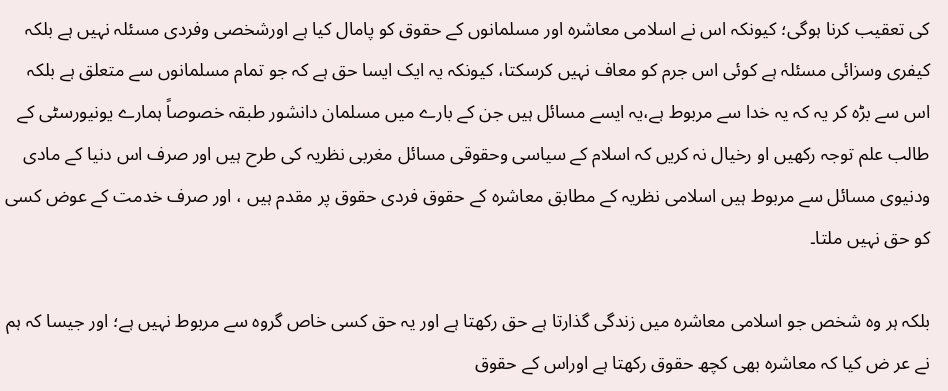کی تعقیب کرنا ہوگی؛ کیونکہ اس نے اسلامی معاشرہ اور مسلمانوں کے حقوق کو پامال کیا ہے اورشخصی وفردی مسئلہ نہیں ہے بلکہ کیفری وسزائی مسئلہ ہے کوئی اس جرم کو معاف نہیں کرسکتا، کیونکہ یہ ایک ایسا حق ہے کہ جو تمام مسلمانوں سے متعلق ہے بلکہ اس سے بڑہ کر یہ کہ یہ خدا سے مربوط ہے،یہ ایسے مسائل ہیں جن کے بارے میں مسلمان دانشور طبقہ خصوصاً ہمارے یونیورسٹی کے طالب علم توجہ رکھیں او رخیال نہ کریں کہ اسلام کے سیاسی وحقوقی مسائل مغربی نظریہ کی طرح ہیں اور صرف اس دنیا کے مادی ودنیوی مسائل سے مربوط ہیں اسلامی نظریہ کے مطابق معاشرہ کے حقوق فردی حقوق پر مقدم ہیں ، اور صرف خدمت کے عوض کسی کو حق نہیں ملتا۔

بلکہ ہر وہ شخص جو اسلامی معاشرہ میں زندگی گذارتا ہے حق رکھتا ہے اور یہ حق کسی خاص گروہ سے مربوط نہیں ہے؛ اور جیسا کہ ہم نے عر ض کیا کہ معاشرہ بھی کچھ حقوق رکھتا ہے اوراس کے حقوق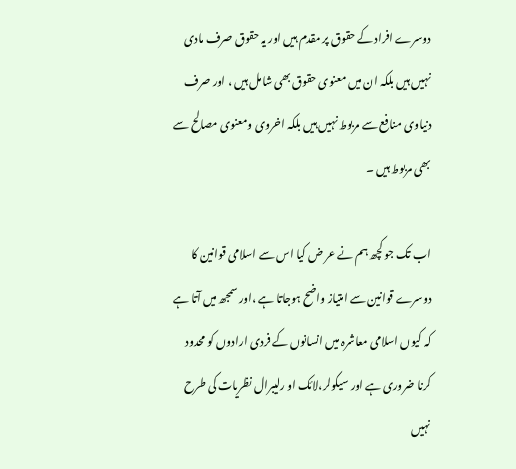دوسرے افراد کے حقوق پر مقدم ہیں اور یہ حقوق صرف مادی نہیں ہیں بلکہ ان میں معنوی حقوق بھی شامل ہیں ، اور صرف دنیاوی منافع سے مربوط نہیں ہیں بلکہ اخروی ومعنوی مصالح سے بھی مربوط ہیں ۔

اب تک جو کچھ ہم نے عر ض کیا اس سے اسلامی قوانین کا دوسرے قوانین سے امتیاز واضح ہوجاتا ہے ،اور سمجھ میں آتا ہے کہ کیوں اسلامی معاشرہ میں انسانوں کے فردی ارادوں کو محدود کرنا ضروری ہے اور سیکولر،لائک او رلیبرال نظریات کی طرح نہیں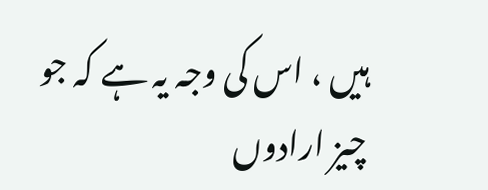ہیں ، اس کی وجہ یہ ہے کہ جو چیز ارادوں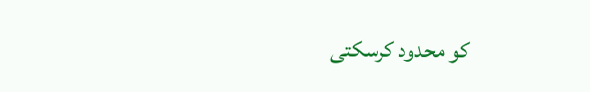کو محدود کرسکتی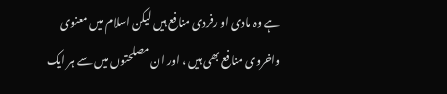ہے وہ مادی او رفردی منافع ہیں لیکن اسلام میں معنوی واخروی منافع بھی ہیں ، اور ان مصلحتوں میں سے ہر ایک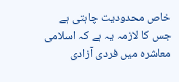خاص محدودیت چاہتی ہے جس کا لازمہ یہ ہے کہ اسلامی معاشرہ میں فردی آزادی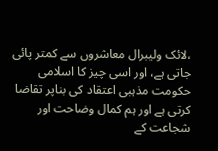،لائک ولیبرال معاشروں سے کمتر پائی جاتی ہے، اور اسی چیز کا اسلامی حکومت مذہبی اعتقاد کی بناپر تقاضا کرتی ہے اور ہم کمال وضاحت اور شجاعت کے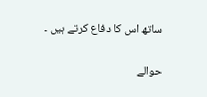ساتھ اس کا دفاع کرتے ہیں ۔

حوالے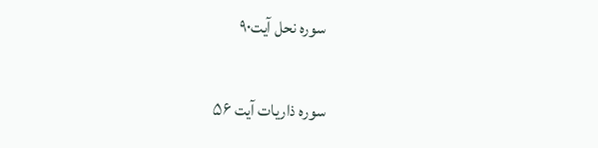سورہ نحل آیت۹۰

سورہ ذاریات آیت ۵۶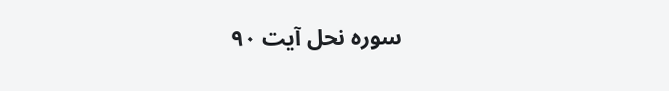سورہ نحل آیت ۹۰